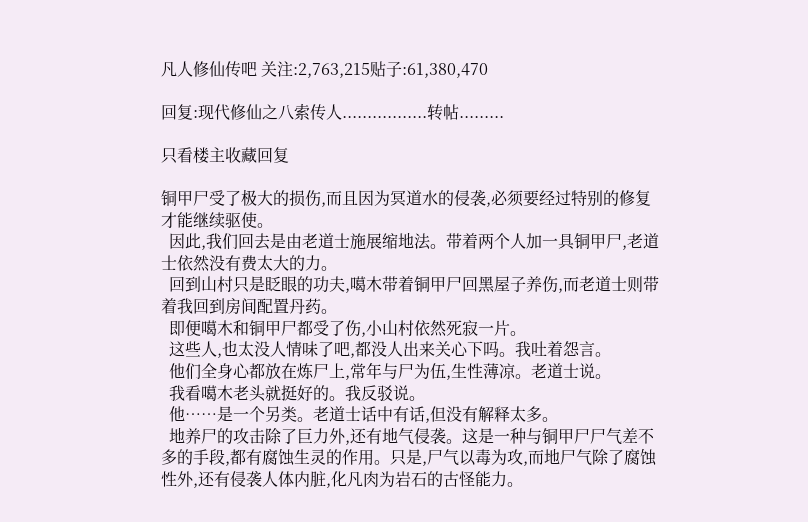凡人修仙传吧 关注:2,763,215贴子:61,380,470

回复:现代修仙之八索传人.................转帖.........

只看楼主收藏回复

铜甲尸受了极大的损伤,而且因为冥道水的侵袭,必须要经过特别的修复才能继续驱使。
  因此,我们回去是由老道士施展缩地法。带着两个人加一具铜甲尸,老道士依然没有费太大的力。
  回到山村只是眨眼的功夫,噶木带着铜甲尸回黑屋子养伤,而老道士则带着我回到房间配置丹药。
  即便噶木和铜甲尸都受了伤,小山村依然死寂一片。
  这些人,也太没人情味了吧,都没人出来关心下吗。我吐着怨言。
  他们全身心都放在炼尸上,常年与尸为伍,生性薄凉。老道士说。
  我看噶木老头就挺好的。我反驳说。
  他……是一个另类。老道士话中有话,但没有解释太多。
  地养尸的攻击除了巨力外,还有地气侵袭。这是一种与铜甲尸尸气差不多的手段,都有腐蚀生灵的作用。只是,尸气以毒为攻,而地尸气除了腐蚀性外,还有侵袭人体内脏,化凡肉为岩石的古怪能力。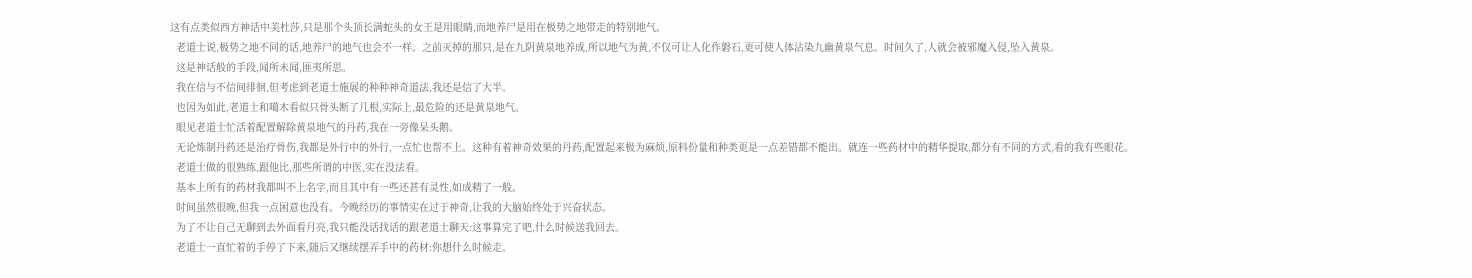这有点类似西方神话中美杜莎,只是那个头顶长满蛇头的女王是用眼睛,而地养尸是用在极势之地带走的特别地气。
  老道士说,极势之地不同的话,地养尸的地气也会不一样。之前灭掉的那只,是在九阴黄泉地养成,所以地气为黄,不仅可让人化作磐石,更可使人体沾染九幽黄泉气息。时间久了,人就会被邪魔入侵,坠入黄泉。
  这是神话般的手段,闻所未闻,匪夷所思。
  我在信与不信间徘徊,但考虑到老道士施展的种种神奇道法,我还是信了大半。
  也因为如此,老道士和噶木看似只骨头断了几根,实际上,最危险的还是黄泉地气。
  眼见老道士忙活着配置解除黄泉地气的丹药,我在一旁像呆头鹅。
  无论炼制丹药还是治疗骨伤,我都是外行中的外行,一点忙也帮不上。这种有着神奇效果的丹药,配置起来极为麻烦,原料份量和种类更是一点差错都不能出。就连一些药材中的精华提取,都分有不同的方式,看的我有些眼花。
  老道士做的很熟练,跟他比,那些所谓的中医,实在没法看。
  基本上所有的药材我都叫不上名字,而且其中有一些还甚有灵性,如成精了一般。
  时间虽然很晚,但我一点困意也没有。今晚经历的事情实在过于神奇,让我的大脑始终处于兴奋状态。
  为了不让自己无聊到去外面看月亮,我只能没话找话的跟老道士聊天:这事算完了吧,什么时候送我回去。
  老道士一直忙着的手停了下来,随后又继续摆弄手中的药材:你想什么时候走。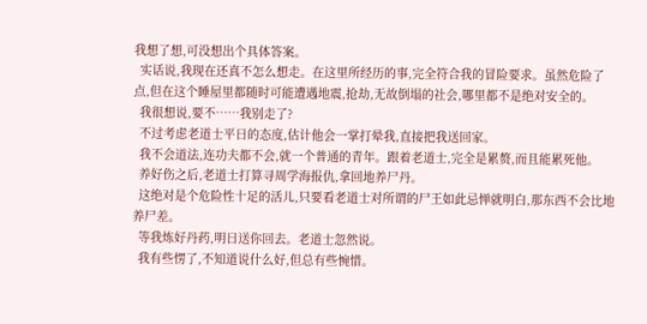我想了想,可没想出个具体答案。
  实话说,我现在还真不怎么想走。在这里所经历的事,完全符合我的冒险要求。虽然危险了点,但在这个睡屋里都随时可能遭遇地震,抢劫,无故倒塌的社会,哪里都不是绝对安全的。
  我很想说,要不……我别走了?
  不过考虑老道士平日的态度,估计他会一掌打晕我,直接把我送回家。
  我不会道法,连功夫都不会,就一个普通的青年。跟着老道士,完全是累赘,而且能累死他。
  养好伤之后,老道士打算寻周学海报仇,拿回地养尸丹。
  这绝对是个危险性十足的活儿,只要看老道士对所谓的尸王如此忌惮就明白,那东西不会比地养尸差。
  等我炼好丹药,明日送你回去。老道士忽然说。
  我有些愣了,不知道说什么好,但总有些惋惜。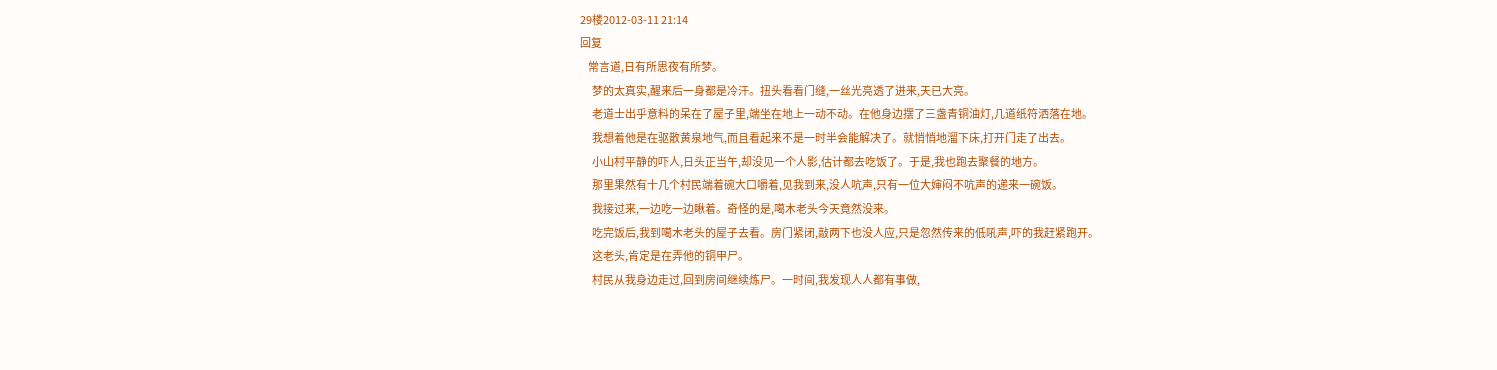29楼2012-03-11 21:14
回复
    常言道,日有所思夜有所梦。
      梦的太真实,醒来后一身都是冷汗。扭头看看门缝,一丝光亮透了进来,天已大亮。
      老道士出乎意料的呆在了屋子里,端坐在地上一动不动。在他身边摆了三盏青铜油灯,几道纸符洒落在地。
      我想着他是在驱散黄泉地气,而且看起来不是一时半会能解决了。就悄悄地溜下床,打开门走了出去。
      小山村平静的吓人,日头正当午,却没见一个人影,估计都去吃饭了。于是,我也跑去聚餐的地方。
      那里果然有十几个村民端着碗大口嚼着,见我到来,没人吭声,只有一位大婶闷不吭声的递来一碗饭。
      我接过来,一边吃一边瞅着。奇怪的是,噶木老头今天竟然没来。
      吃完饭后,我到噶木老头的屋子去看。房门紧闭,敲两下也没人应,只是忽然传来的低吼声,吓的我赶紧跑开。
      这老头,肯定是在弄他的铜甲尸。
      村民从我身边走过,回到房间继续炼尸。一时间,我发现人人都有事做,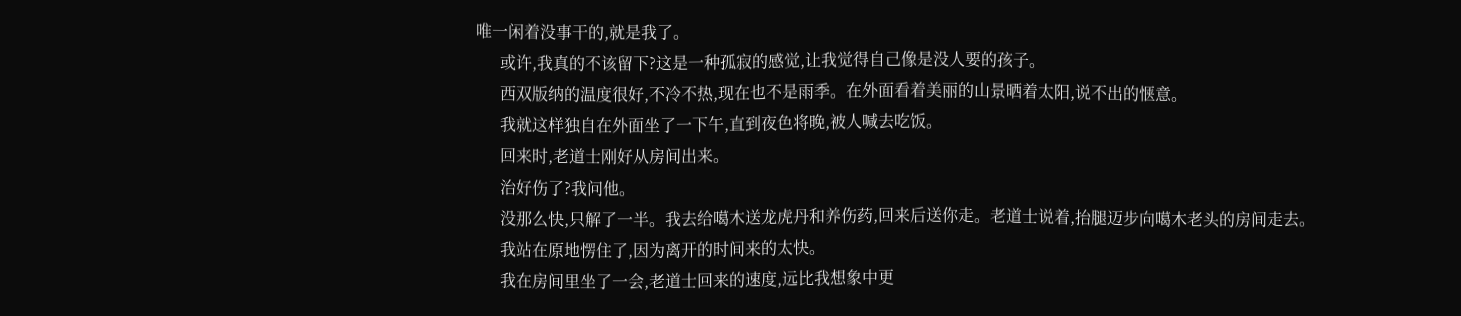唯一闲着没事干的,就是我了。
      或许,我真的不该留下?这是一种孤寂的感觉,让我觉得自己像是没人要的孩子。
      西双版纳的温度很好,不冷不热,现在也不是雨季。在外面看着美丽的山景晒着太阳,说不出的惬意。
      我就这样独自在外面坐了一下午,直到夜色将晚,被人喊去吃饭。
      回来时,老道士刚好从房间出来。
      治好伤了?我问他。
      没那么快,只解了一半。我去给噶木送龙虎丹和养伤药,回来后送你走。老道士说着,抬腿迈步向噶木老头的房间走去。
      我站在原地愣住了,因为离开的时间来的太快。
      我在房间里坐了一会,老道士回来的速度,远比我想象中更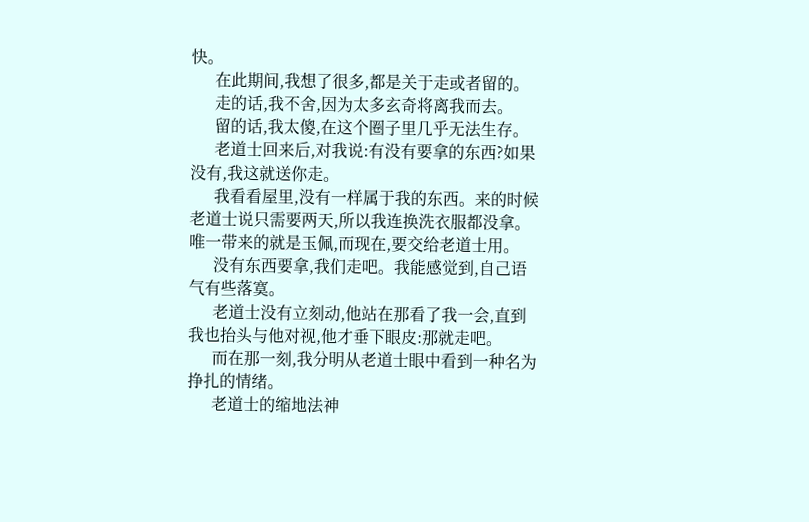快。
      在此期间,我想了很多,都是关于走或者留的。
      走的话,我不舍,因为太多玄奇将离我而去。
      留的话,我太傻,在这个圈子里几乎无法生存。
      老道士回来后,对我说:有没有要拿的东西?如果没有,我这就送你走。
      我看看屋里,没有一样属于我的东西。来的时候老道士说只需要两天,所以我连换洗衣服都没拿。唯一带来的就是玉佩,而现在,要交给老道士用。
      没有东西要拿,我们走吧。我能感觉到,自己语气有些落寞。
      老道士没有立刻动,他站在那看了我一会,直到我也抬头与他对视,他才垂下眼皮:那就走吧。
      而在那一刻,我分明从老道士眼中看到一种名为挣扎的情绪。
      老道士的缩地法神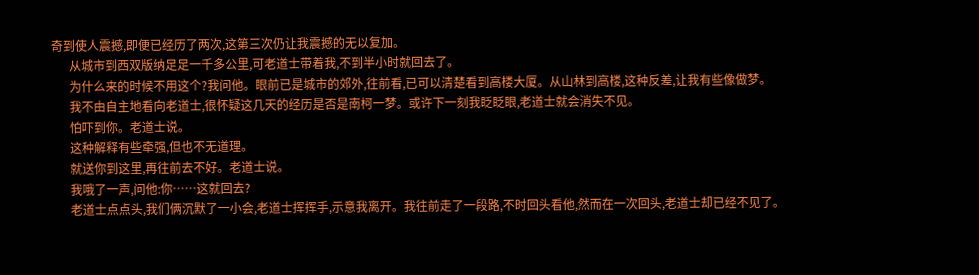奇到使人震撼,即便已经历了两次,这第三次仍让我震撼的无以复加。
      从城市到西双版纳足足一千多公里,可老道士带着我,不到半小时就回去了。
      为什么来的时候不用这个?我问他。眼前已是城市的郊外,往前看,已可以清楚看到高楼大厦。从山林到高楼,这种反差,让我有些像做梦。
      我不由自主地看向老道士,很怀疑这几天的经历是否是南柯一梦。或许下一刻我眨眨眼,老道士就会消失不见。
      怕吓到你。老道士说。
      这种解释有些牵强,但也不无道理。
      就送你到这里,再往前去不好。老道士说。
      我哦了一声,问他:你……这就回去?
      老道士点点头,我们俩沉默了一小会,老道士挥挥手,示意我离开。我往前走了一段路,不时回头看他,然而在一次回头,老道士却已经不见了。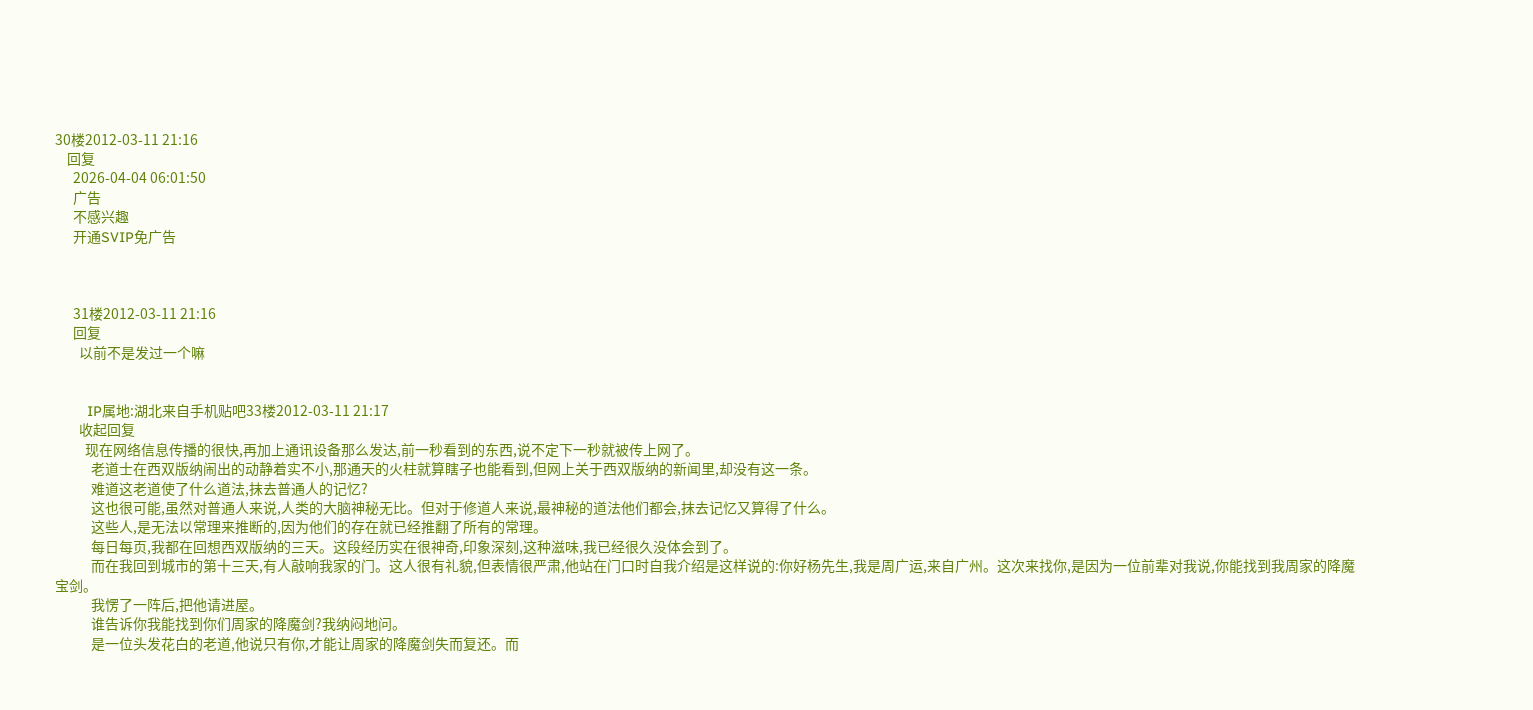30楼2012-03-11 21:16
    回复
      2026-04-04 06:01:50
      广告
      不感兴趣
      开通SVIP免广告



      31楼2012-03-11 21:16
      回复
        以前不是发过一个嘛


        IP属地:湖北来自手机贴吧33楼2012-03-11 21:17
        收起回复
          现在网络信息传播的很快,再加上通讯设备那么发达,前一秒看到的东西,说不定下一秒就被传上网了。
            老道士在西双版纳闹出的动静着实不小,那通天的火柱就算瞎子也能看到,但网上关于西双版纳的新闻里,却没有这一条。
            难道这老道使了什么道法,抹去普通人的记忆?
            这也很可能,虽然对普通人来说,人类的大脑神秘无比。但对于修道人来说,最神秘的道法他们都会,抹去记忆又算得了什么。
            这些人,是无法以常理来推断的,因为他们的存在就已经推翻了所有的常理。
            每日每页,我都在回想西双版纳的三天。这段经历实在很神奇,印象深刻,这种滋味,我已经很久没体会到了。
            而在我回到城市的第十三天,有人敲响我家的门。这人很有礼貌,但表情很严肃,他站在门口时自我介绍是这样说的:你好杨先生,我是周广运,来自广州。这次来找你,是因为一位前辈对我说,你能找到我周家的降魔宝剑。
            我愣了一阵后,把他请进屋。
            谁告诉你我能找到你们周家的降魔剑?我纳闷地问。
            是一位头发花白的老道,他说只有你,才能让周家的降魔剑失而复还。而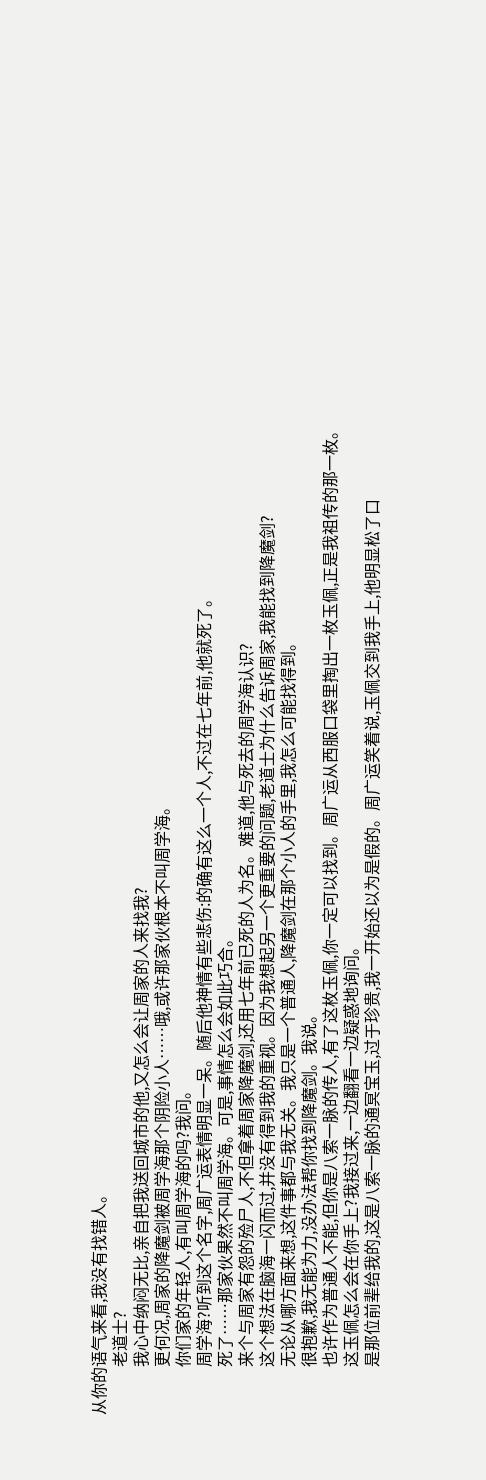从你的语气来看,我没有找错人。
            老道士?
            我心中纳闷无比,亲自把我送回城市的他,又怎么会让周家的人来找我?
            更何况,周家的降魔剑被周学海那个阴险小人……哦,或许那家伙根本不叫周学海。
            你们家的年轻人,有叫周学海的吗?我问。
            周学海?听到这个名字,周广运表情明显一呆。随后他神情有些悲伤:的确有这么一个人,不过在七年前,他就死了。
            死了……那家伙果然不叫周学海。可是,事情怎么会如此巧合。
            来个与周家有怨的殓尸人,不但拿着周家降魔剑,还用七年前已死的人为名。难道,他与死去的周学海认识?
            这个想法在脑海一闪而过,并没有得到我的重视。因为我想起另一个更重要的问题,老道士为什么告诉周家,我能找到降魔剑?
            无论从哪方面来想,这件事都与我无关。我只是一个普通人,降魔剑在那个小人的手里,我怎么可能找得到。
            很抱歉,我无能为力,没办法帮你找到降魔剑。我说。
            也许作为普通人不能,但你是八索一脉的传人,有了这枚玉佩,你一定可以找到。周广运从西服口袋里掏出一枚玉佩,正是我祖传的那一枚。
            这玉佩怎么会在你手上?我接过来,一边翻看一边疑惑地询问。
            是那位前辈给我的,这是八索一脉的通冥宝玉,过于珍贵,我一开始还以为是假的。周广运笑着说,玉佩交到我手上,他明显松了口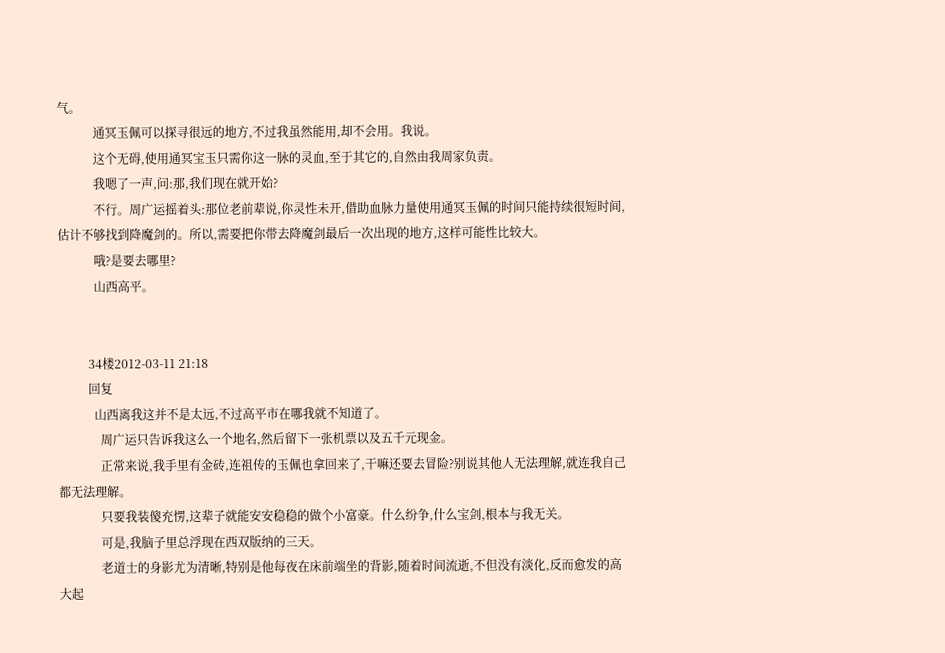气。
            通冥玉佩可以探寻很远的地方,不过我虽然能用,却不会用。我说。
            这个无碍,使用通冥宝玉只需你这一脉的灵血,至于其它的,自然由我周家负责。
            我嗯了一声,问:那,我们现在就开始?
            不行。周广运摇着头:那位老前辈说,你灵性未开,借助血脉力量使用通冥玉佩的时间只能持续很短时间,估计不够找到降魔剑的。所以,需要把你带去降魔剑最后一次出现的地方,这样可能性比较大。
            哦?是要去哪里?
            山西高平。


          34楼2012-03-11 21:18
          回复
            山西离我这并不是太远,不过高平市在哪我就不知道了。
              周广运只告诉我这么一个地名,然后留下一张机票以及五千元现金。
              正常来说,我手里有金砖,连祖传的玉佩也拿回来了,干嘛还要去冒险?别说其他人无法理解,就连我自己都无法理解。
              只要我装傻充愣,这辈子就能安安稳稳的做个小富豪。什么纷争,什么宝剑,根本与我无关。
              可是,我脑子里总浮现在西双版纳的三天。
              老道士的身影尤为清晰,特别是他每夜在床前端坐的背影,随着时间流逝,不但没有淡化,反而愈发的高大起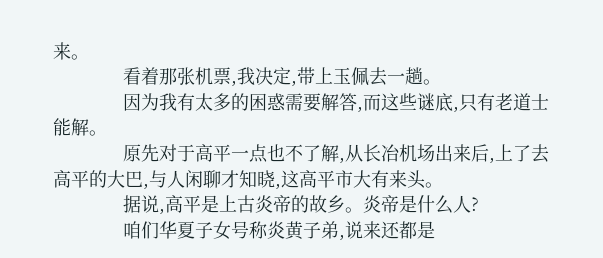来。
              看着那张机票,我决定,带上玉佩去一趟。
              因为我有太多的困惑需要解答,而这些谜底,只有老道士能解。
              原先对于高平一点也不了解,从长冶机场出来后,上了去高平的大巴,与人闲聊才知晓,这高平市大有来头。
              据说,高平是上古炎帝的故乡。炎帝是什么人?
              咱们华夏子女号称炎黄子弟,说来还都是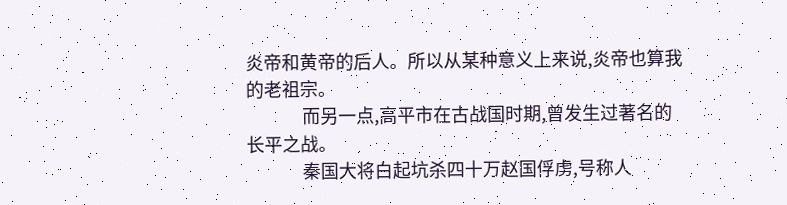炎帝和黄帝的后人。所以从某种意义上来说,炎帝也算我的老祖宗。
              而另一点,高平市在古战国时期,曾发生过著名的长平之战。
              秦国大将白起坑杀四十万赵国俘虏,号称人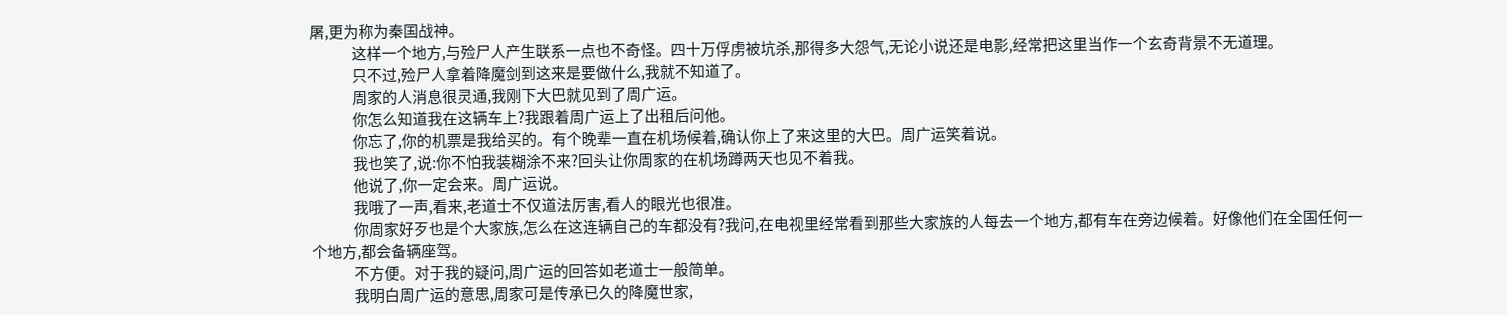屠,更为称为秦国战神。
              这样一个地方,与殓尸人产生联系一点也不奇怪。四十万俘虏被坑杀,那得多大怨气,无论小说还是电影,经常把这里当作一个玄奇背景不无道理。
              只不过,殓尸人拿着降魔剑到这来是要做什么,我就不知道了。
              周家的人消息很灵通,我刚下大巴就见到了周广运。
              你怎么知道我在这辆车上?我跟着周广运上了出租后问他。
              你忘了,你的机票是我给买的。有个晚辈一直在机场候着,确认你上了来这里的大巴。周广运笑着说。
              我也笑了,说:你不怕我装糊涂不来?回头让你周家的在机场蹲两天也见不着我。
              他说了,你一定会来。周广运说。
              我哦了一声,看来,老道士不仅道法厉害,看人的眼光也很准。
              你周家好歹也是个大家族,怎么在这连辆自己的车都没有?我问,在电视里经常看到那些大家族的人每去一个地方,都有车在旁边候着。好像他们在全国任何一个地方,都会备辆座驾。
              不方便。对于我的疑问,周广运的回答如老道士一般简单。
              我明白周广运的意思,周家可是传承已久的降魔世家,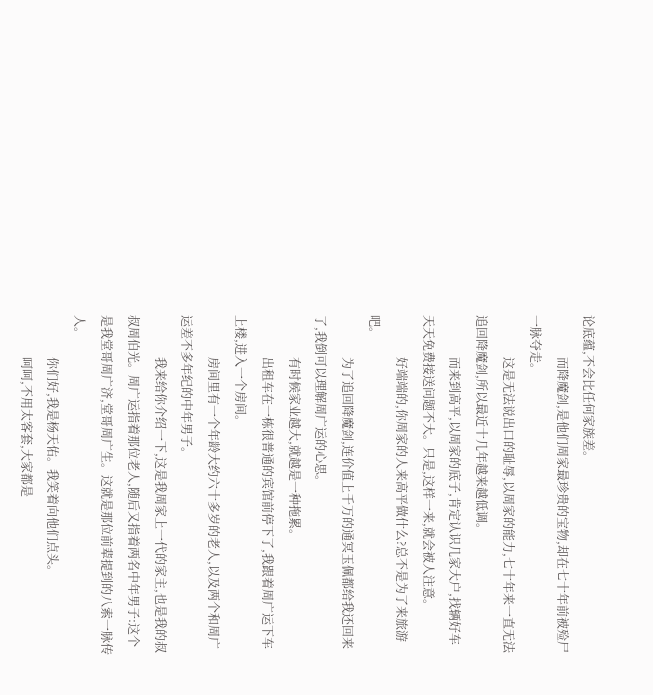论底蕴,不会比任何家族差。
              而降魔剑,是他们周家最珍贵的宝物,却在七十年前被殓尸一脉夺走。
              这是无法说出口的耻辱,以周家的能力,七十年来一直无法追回降魔剑,所以最近十几年越来越低调。
              而来到高平,以周家的底子,肯定认识几家大户,找辆好车天天免费接送问题不大。只是,这样一来,就会被人注意。
              好端端的,你周家的人来高平做什么?总不是为了来旅游吧。
              为了追回降魔剑,连价值上千万的通冥玉佩都给我还回来了,我倒可以理解周广运的心思。
              有时候家业越大,就越是一种拖累。
              出租车在一栋很普通的宾馆前停下了,我跟着周广运下车上楼,进入一个房间。
              房间里有一个年龄大约六十多岁的老人,以及两个和周广运差不多年纪的中年男子。
              我来给你介绍一下,这是我周家上一代的家主,也是我的叔叔周伯光。周广运指着那位老人,随后又指着两名中年男子:这个是我堂哥周广济,堂哥周广生。这就是那位前辈提到的八索一脉传人。
              你们好,我是杨天佑。我笑着向他们点头。
              呵呵,不用太客套,大家都是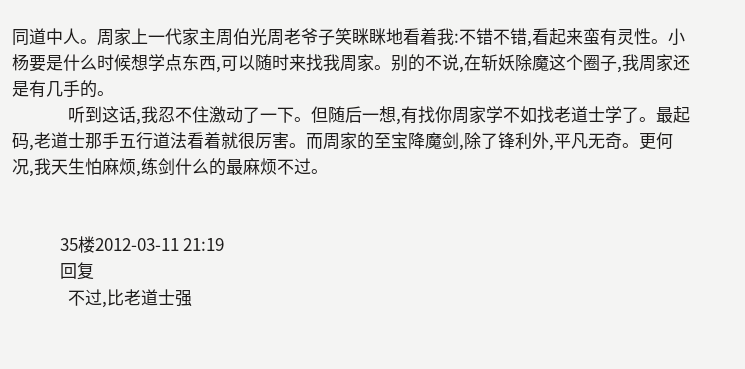同道中人。周家上一代家主周伯光周老爷子笑眯眯地看着我:不错不错,看起来蛮有灵性。小杨要是什么时候想学点东西,可以随时来找我周家。别的不说,在斩妖除魔这个圈子,我周家还是有几手的。
              听到这话,我忍不住激动了一下。但随后一想,有找你周家学不如找老道士学了。最起码,老道士那手五行道法看着就很厉害。而周家的至宝降魔剑,除了锋利外,平凡无奇。更何况,我天生怕麻烦,练剑什么的最麻烦不过。


            35楼2012-03-11 21:19
            回复
              不过,比老道士强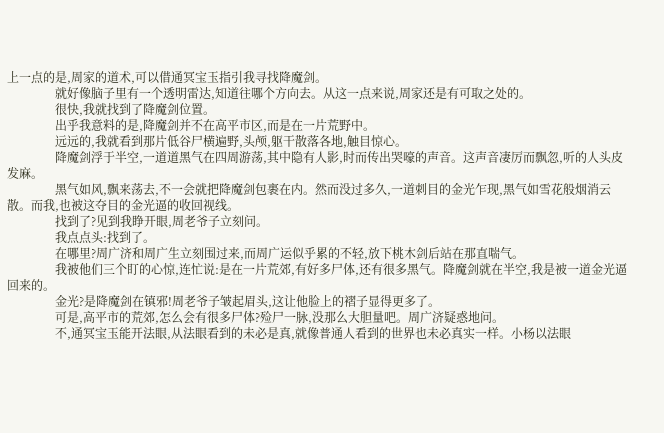上一点的是,周家的道术,可以借通冥宝玉指引我寻找降魔剑。
                就好像脑子里有一个透明雷达,知道往哪个方向去。从这一点来说,周家还是有可取之处的。
                很快,我就找到了降魔剑位置。
                出乎我意料的是,降魔剑并不在高平市区,而是在一片荒野中。
                远远的,我就看到那片低谷尸横遍野,头颅,躯干散落各地,触目惊心。
                降魔剑浮于半空,一道道黑气在四周游荡,其中隐有人影,时而传出哭嚎的声音。这声音凄厉而飘忽,听的人头皮发麻。
                黑气如风,飘来荡去,不一会就把降魔剑包裹在内。然而没过多久,一道刺目的金光乍现,黑气如雪花般烟消云散。而我,也被这夺目的金光逼的收回视线。
                找到了?见到我睁开眼,周老爷子立刻问。
                我点点头:找到了。
                在哪里?周广济和周广生立刻围过来,而周广运似乎累的不轻,放下桃木剑后站在那直喘气。
                我被他们三个盯的心惊,连忙说:是在一片荒郊,有好多尸体,还有很多黑气。降魔剑就在半空,我是被一道金光逼回来的。
                金光?是降魔剑在镇邪!周老爷子皱起眉头,这让他脸上的褶子显得更多了。
                可是,高平市的荒郊,怎么会有很多尸体?殓尸一脉,没那么大胆量吧。周广济疑惑地问。
                不,通冥宝玉能开法眼,从法眼看到的未必是真,就像普通人看到的世界也未必真实一样。小杨以法眼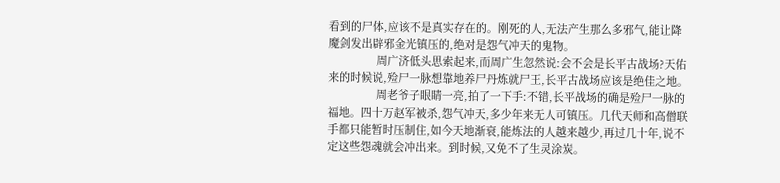看到的尸体,应该不是真实存在的。刚死的人,无法产生那么多邪气,能让降魔剑发出辟邪金光镇压的,绝对是怨气冲天的鬼物。
                周广济低头思索起来,而周广生忽然说:会不会是长平古战场?天佑来的时候说,殓尸一脉想靠地养尸丹炼就尸王,长平古战场应该是绝佳之地。
                周老爷子眼睛一亮,拍了一下手:不错,长平战场的确是殓尸一脉的福地。四十万赵军被杀,怨气冲天,多少年来无人可镇压。几代天师和高僧联手都只能暂时压制住,如今天地渐衰,能炼法的人越来越少,再过几十年,说不定这些怨魂就会冲出来。到时候,又免不了生灵涂炭。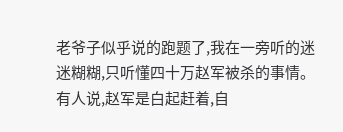老爷子似乎说的跑题了,我在一旁听的迷迷糊糊,只听懂四十万赵军被杀的事情。有人说,赵军是白起赶着,自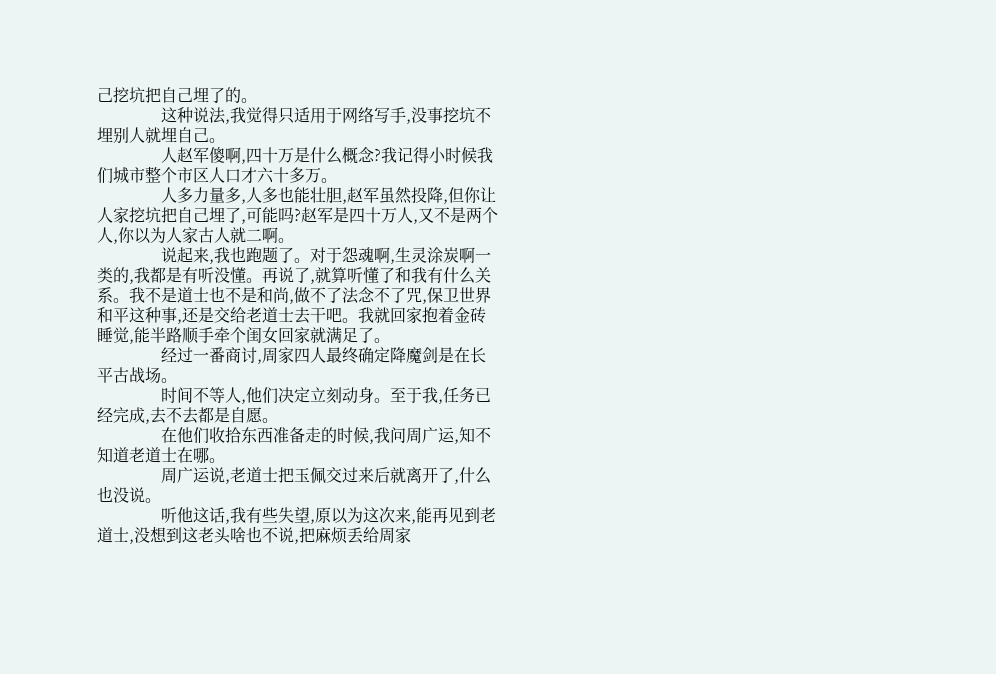己挖坑把自己埋了的。
                这种说法,我觉得只适用于网络写手,没事挖坑不埋别人就埋自己。
                人赵军傻啊,四十万是什么概念?我记得小时候我们城市整个市区人口才六十多万。
                人多力量多,人多也能壮胆,赵军虽然投降,但你让人家挖坑把自己埋了,可能吗?赵军是四十万人,又不是两个人,你以为人家古人就二啊。
                说起来,我也跑题了。对于怨魂啊,生灵涂炭啊一类的,我都是有听没懂。再说了,就算听懂了和我有什么关系。我不是道士也不是和尚,做不了法念不了咒,保卫世界和平这种事,还是交给老道士去干吧。我就回家抱着金砖睡觉,能半路顺手牵个闺女回家就满足了。
                经过一番商讨,周家四人最终确定降魔剑是在长平古战场。
                时间不等人,他们决定立刻动身。至于我,任务已经完成,去不去都是自愿。
                在他们收拾东西准备走的时候,我问周广运,知不知道老道士在哪。
                周广运说,老道士把玉佩交过来后就离开了,什么也没说。
                听他这话,我有些失望,原以为这次来,能再见到老道士,没想到这老头啥也不说,把麻烦丢给周家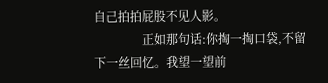自己拍拍屁股不见人影。
                正如那句话:你掏一掏口袋,不留下一丝回忆。我望一望前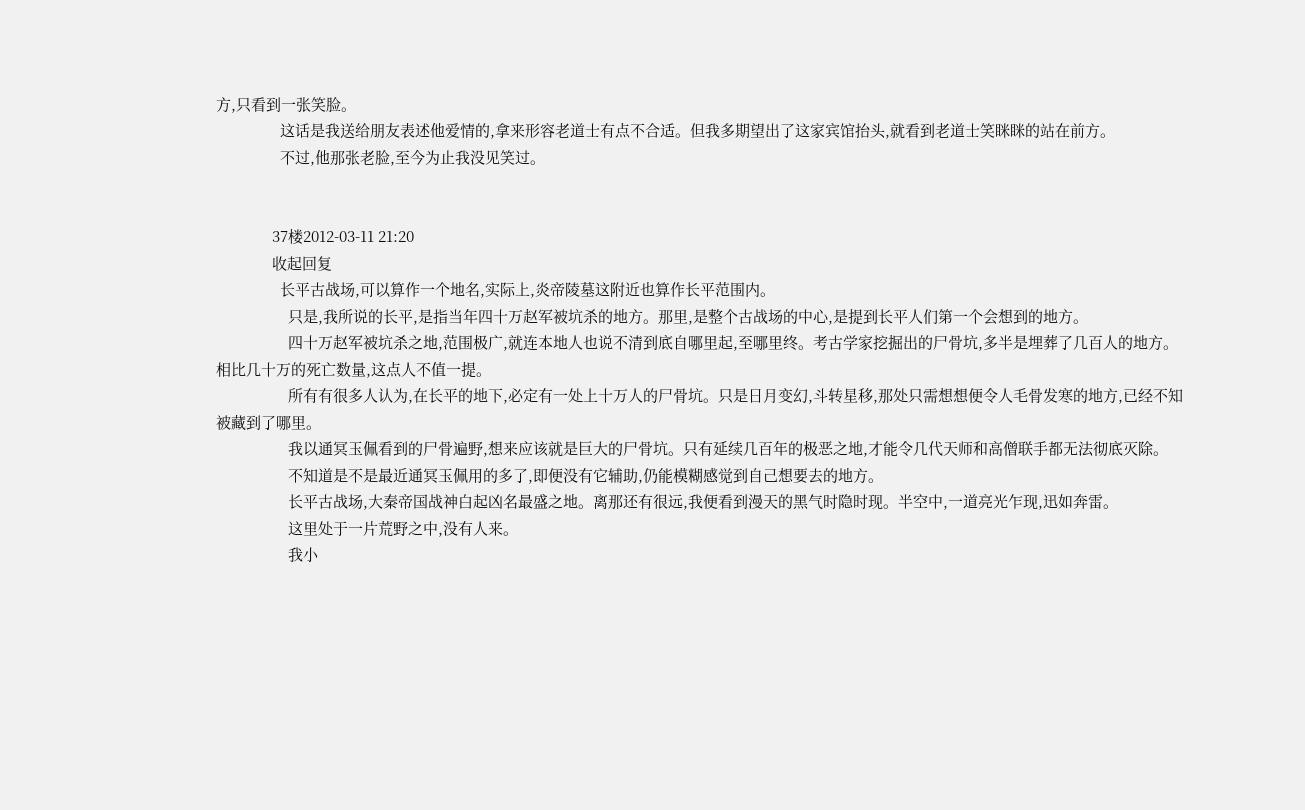方,只看到一张笑脸。
                这话是我送给朋友表述他爱情的,拿来形容老道士有点不合适。但我多期望出了这家宾馆抬头,就看到老道士笑眯眯的站在前方。
                不过,他那张老脸,至今为止我没见笑过。


              37楼2012-03-11 21:20
              收起回复
                长平古战场,可以算作一个地名,实际上,炎帝陵墓这附近也算作长平范围内。
                  只是,我所说的长平,是指当年四十万赵军被坑杀的地方。那里,是整个古战场的中心,是提到长平人们第一个会想到的地方。
                  四十万赵军被坑杀之地,范围极广,就连本地人也说不清到底自哪里起,至哪里终。考古学家挖掘出的尸骨坑,多半是埋葬了几百人的地方。相比几十万的死亡数量,这点人不值一提。
                  所有有很多人认为,在长平的地下,必定有一处上十万人的尸骨坑。只是日月变幻,斗转星移,那处只需想想便令人毛骨发寒的地方,已经不知被藏到了哪里。
                  我以通冥玉佩看到的尸骨遍野,想来应该就是巨大的尸骨坑。只有延续几百年的极恶之地,才能令几代天师和高僧联手都无法彻底灭除。
                  不知道是不是最近通冥玉佩用的多了,即便没有它辅助,仍能模糊感觉到自己想要去的地方。
                  长平古战场,大秦帝国战神白起凶名最盛之地。离那还有很远,我便看到漫天的黑气时隐时现。半空中,一道亮光乍现,迅如奔雷。
                  这里处于一片荒野之中,没有人来。
                  我小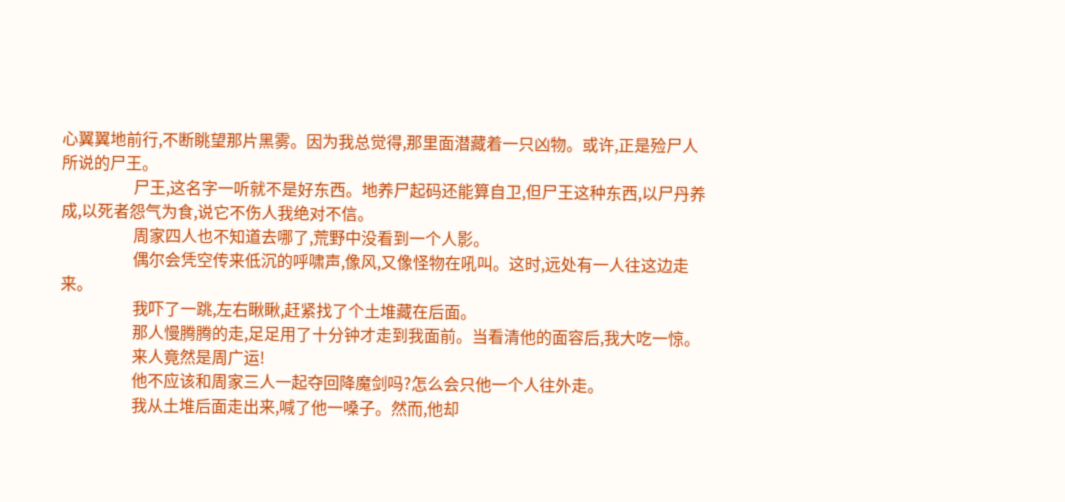心翼翼地前行,不断眺望那片黑雾。因为我总觉得,那里面潜藏着一只凶物。或许,正是殓尸人所说的尸王。
                  尸王,这名字一听就不是好东西。地养尸起码还能算自卫,但尸王这种东西,以尸丹养成,以死者怨气为食,说它不伤人我绝对不信。
                  周家四人也不知道去哪了,荒野中没看到一个人影。
                  偶尔会凭空传来低沉的呼啸声,像风,又像怪物在吼叫。这时,远处有一人往这边走来。
                  我吓了一跳,左右瞅瞅,赶紧找了个土堆藏在后面。
                  那人慢腾腾的走,足足用了十分钟才走到我面前。当看清他的面容后,我大吃一惊。
                  来人竟然是周广运!
                  他不应该和周家三人一起夺回降魔剑吗?怎么会只他一个人往外走。
                  我从土堆后面走出来,喊了他一嗓子。然而,他却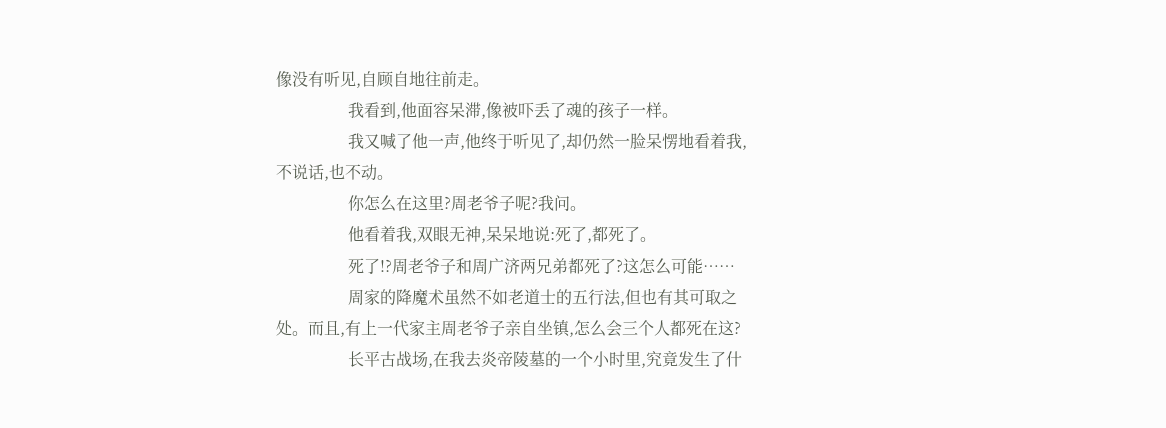像没有听见,自顾自地往前走。
                  我看到,他面容呆滞,像被吓丢了魂的孩子一样。
                  我又喊了他一声,他终于听见了,却仍然一脸呆愣地看着我,不说话,也不动。
                  你怎么在这里?周老爷子呢?我问。
                  他看着我,双眼无神,呆呆地说:死了,都死了。
                  死了!?周老爷子和周广济两兄弟都死了?这怎么可能……
                  周家的降魔术虽然不如老道士的五行法,但也有其可取之处。而且,有上一代家主周老爷子亲自坐镇,怎么会三个人都死在这?
                  长平古战场,在我去炎帝陵墓的一个小时里,究竟发生了什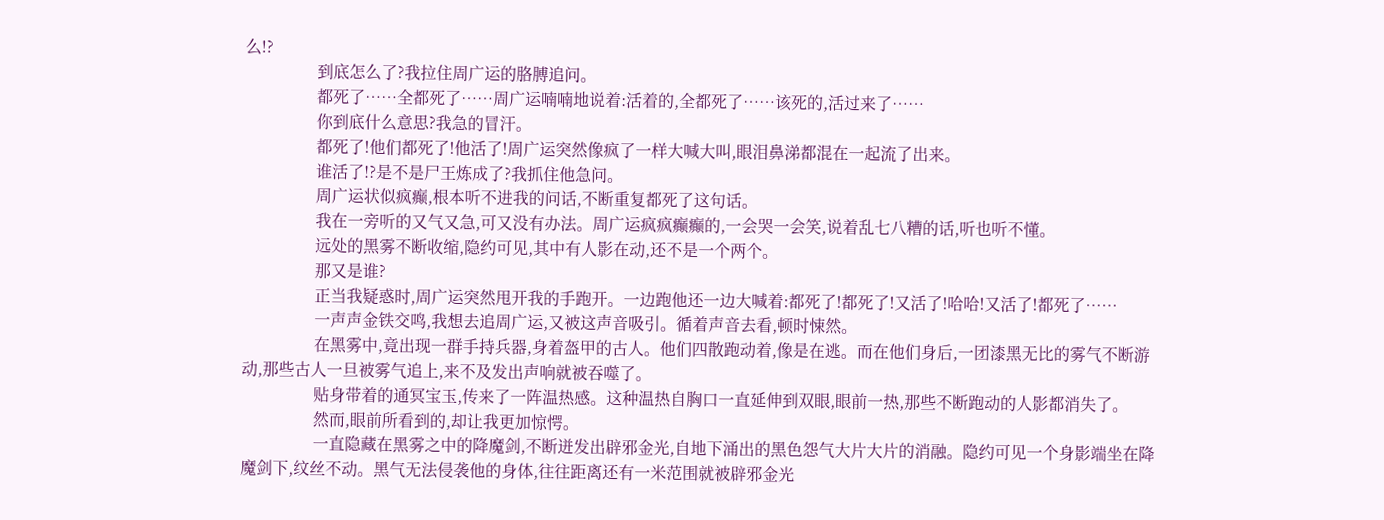么!?
                  到底怎么了?我拉住周广运的胳膊追问。
                  都死了……全都死了……周广运喃喃地说着:活着的,全都死了……该死的,活过来了……
                  你到底什么意思?我急的冒汗。
                  都死了!他们都死了!他活了!周广运突然像疯了一样大喊大叫,眼泪鼻涕都混在一起流了出来。
                  谁活了!?是不是尸王炼成了?我抓住他急问。
                  周广运状似疯癫,根本听不进我的问话,不断重复都死了这句话。
                  我在一旁听的又气又急,可又没有办法。周广运疯疯癫癫的,一会哭一会笑,说着乱七八糟的话,听也听不懂。
                  远处的黑雾不断收缩,隐约可见,其中有人影在动,还不是一个两个。
                  那又是谁?
                  正当我疑惑时,周广运突然甩开我的手跑开。一边跑他还一边大喊着:都死了!都死了!又活了!哈哈!又活了!都死了……
                  一声声金铁交鸣,我想去追周广运,又被这声音吸引。循着声音去看,顿时悚然。
                  在黑雾中,竟出现一群手持兵器,身着盔甲的古人。他们四散跑动着,像是在逃。而在他们身后,一团漆黑无比的雾气不断游动,那些古人一旦被雾气追上,来不及发出声响就被吞噬了。
                  贴身带着的通冥宝玉,传来了一阵温热感。这种温热自胸口一直延伸到双眼,眼前一热,那些不断跑动的人影都消失了。
                  然而,眼前所看到的,却让我更加惊愕。
                  一直隐藏在黑雾之中的降魔剑,不断迸发出辟邪金光,自地下涌出的黑色怨气大片大片的消融。隐约可见一个身影端坐在降魔剑下,纹丝不动。黑气无法侵袭他的身体,往往距离还有一米范围就被辟邪金光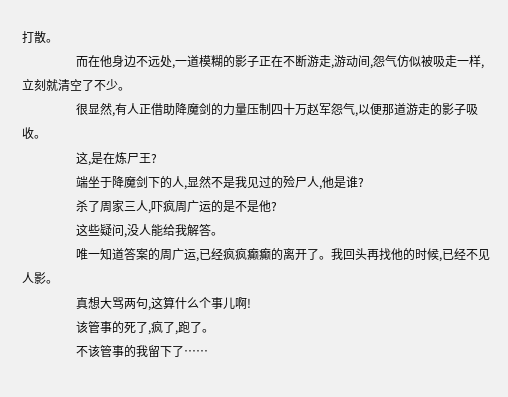打散。
                  而在他身边不远处,一道模糊的影子正在不断游走,游动间,怨气仿似被吸走一样,立刻就清空了不少。
                  很显然,有人正借助降魔剑的力量压制四十万赵军怨气,以便那道游走的影子吸收。
                  这,是在炼尸王?
                  端坐于降魔剑下的人,显然不是我见过的殓尸人,他是谁?
                  杀了周家三人,吓疯周广运的是不是他?
                  这些疑问,没人能给我解答。
                  唯一知道答案的周广运,已经疯疯癫癫的离开了。我回头再找他的时候,已经不见人影。
                  真想大骂两句,这算什么个事儿啊!
                  该管事的死了,疯了,跑了。
                  不该管事的我留下了……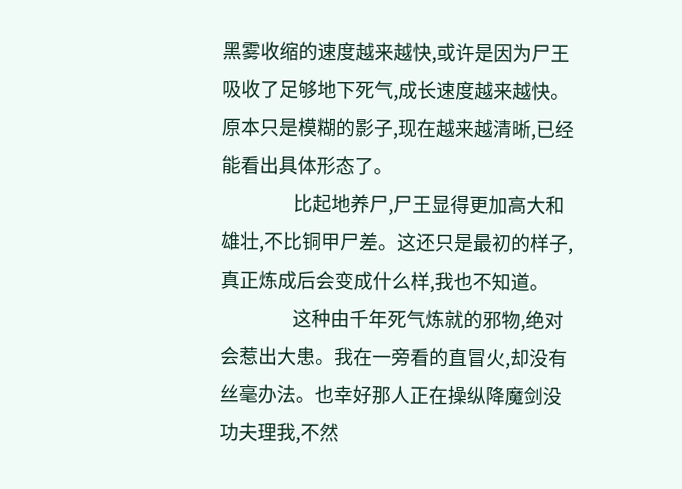黑雾收缩的速度越来越快,或许是因为尸王吸收了足够地下死气,成长速度越来越快。原本只是模糊的影子,现在越来越清晰,已经能看出具体形态了。
                  比起地养尸,尸王显得更加高大和雄壮,不比铜甲尸差。这还只是最初的样子,真正炼成后会变成什么样,我也不知道。
                  这种由千年死气炼就的邪物,绝对会惹出大患。我在一旁看的直冒火,却没有丝毫办法。也幸好那人正在操纵降魔剑没功夫理我,不然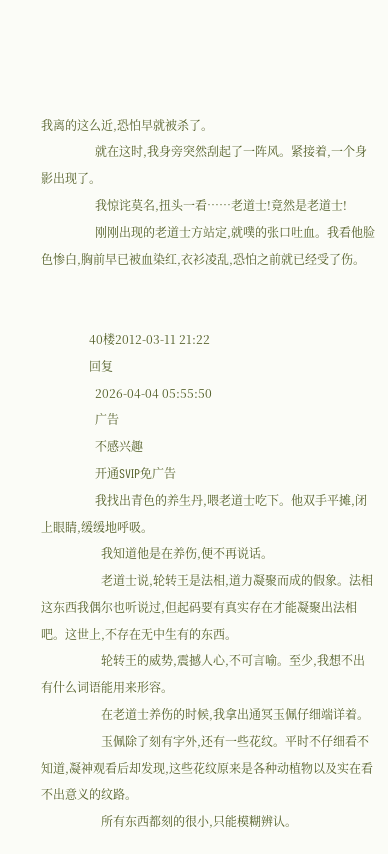我离的这么近,恐怕早就被杀了。
                  就在这时,我身旁突然刮起了一阵风。紧接着,一个身影出现了。
                  我惊诧莫名,扭头一看……老道士!竟然是老道士!
                  刚刚出现的老道士方站定,就噗的张口吐血。我看他脸色惨白,胸前早已被血染红,衣衫凌乱,恐怕之前就已经受了伤。


                40楼2012-03-11 21:22
                回复
                  2026-04-04 05:55:50
                  广告
                  不感兴趣
                  开通SVIP免广告
                  我找出青色的养生丹,喂老道士吃下。他双手平摊,闭上眼睛,缓缓地呼吸。
                    我知道他是在养伤,便不再说话。
                    老道士说,轮转王是法相,道力凝聚而成的假象。法相这东西我偶尔也听说过,但起码要有真实存在才能凝聚出法相吧。这世上,不存在无中生有的东西。
                    轮转王的威势,震撼人心,不可言喻。至少,我想不出有什么词语能用来形容。
                    在老道士养伤的时候,我拿出通冥玉佩仔细端详着。
                    玉佩除了刻有字外,还有一些花纹。平时不仔细看不知道,凝神观看后却发现,这些花纹原来是各种动植物以及实在看不出意义的纹路。
                    所有东西都刻的很小,只能模糊辨认。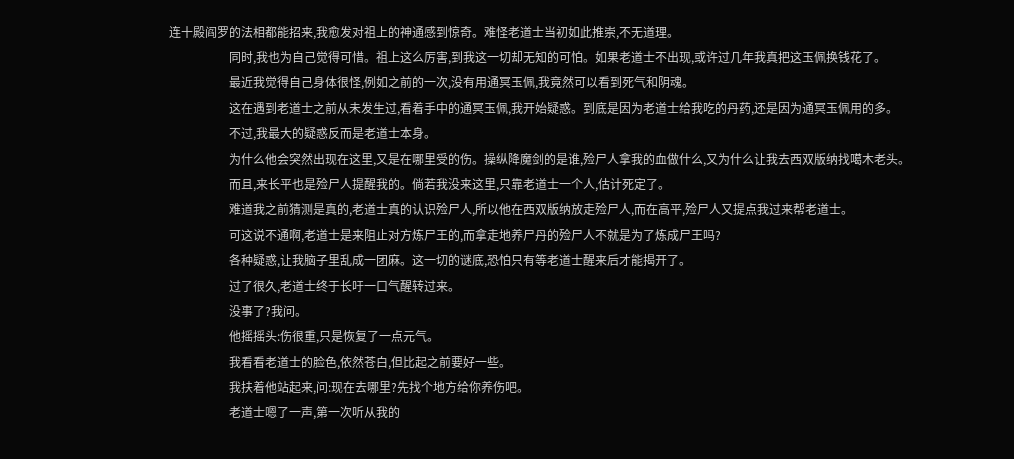连十殿阎罗的法相都能招来,我愈发对祖上的神通感到惊奇。难怪老道士当初如此推崇,不无道理。
                    同时,我也为自己觉得可惜。祖上这么厉害,到我这一切却无知的可怕。如果老道士不出现,或许过几年我真把这玉佩换钱花了。
                    最近我觉得自己身体很怪,例如之前的一次,没有用通冥玉佩,我竟然可以看到死气和阴魂。
                    这在遇到老道士之前从未发生过,看着手中的通冥玉佩,我开始疑惑。到底是因为老道士给我吃的丹药,还是因为通冥玉佩用的多。
                    不过,我最大的疑惑反而是老道士本身。
                    为什么他会突然出现在这里,又是在哪里受的伤。操纵降魔剑的是谁,殓尸人拿我的血做什么,又为什么让我去西双版纳找噶木老头。
                    而且,来长平也是殓尸人提醒我的。倘若我没来这里,只靠老道士一个人,估计死定了。
                    难道我之前猜测是真的,老道士真的认识殓尸人,所以他在西双版纳放走殓尸人,而在高平,殓尸人又提点我过来帮老道士。
                    可这说不通啊,老道士是来阻止对方炼尸王的,而拿走地养尸丹的殓尸人不就是为了炼成尸王吗?
                    各种疑惑,让我脑子里乱成一团麻。这一切的谜底,恐怕只有等老道士醒来后才能揭开了。
                    过了很久,老道士终于长吁一口气醒转过来。
                    没事了?我问。
                    他摇摇头:伤很重,只是恢复了一点元气。
                    我看看老道士的脸色,依然苍白,但比起之前要好一些。
                    我扶着他站起来,问:现在去哪里?先找个地方给你养伤吧。
                    老道士嗯了一声,第一次听从我的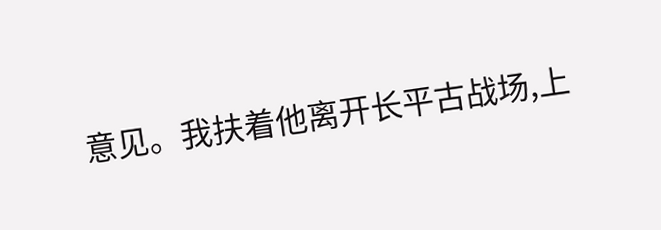意见。我扶着他离开长平古战场,上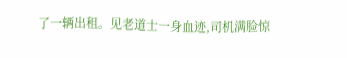了一辆出租。见老道士一身血迹,司机满脸惊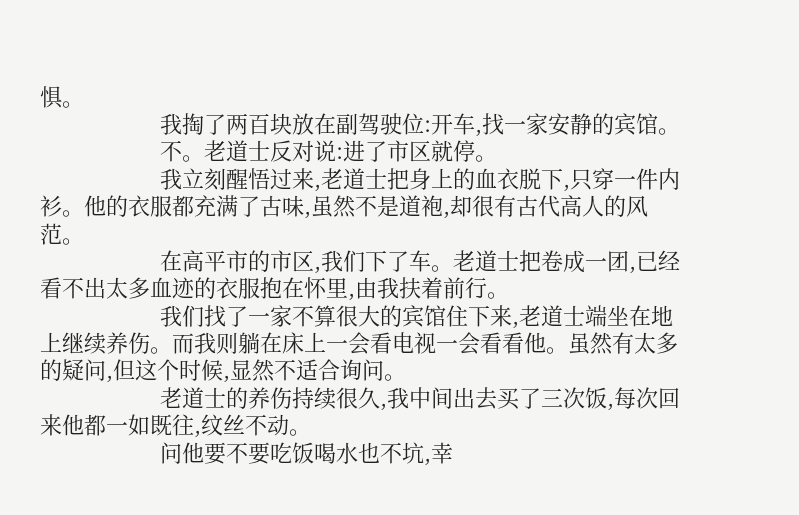惧。
                    我掏了两百块放在副驾驶位:开车,找一家安静的宾馆。
                    不。老道士反对说:进了市区就停。
                    我立刻醒悟过来,老道士把身上的血衣脱下,只穿一件内衫。他的衣服都充满了古味,虽然不是道袍,却很有古代高人的风范。
                    在高平市的市区,我们下了车。老道士把卷成一团,已经看不出太多血迹的衣服抱在怀里,由我扶着前行。
                    我们找了一家不算很大的宾馆住下来,老道士端坐在地上继续养伤。而我则躺在床上一会看电视一会看看他。虽然有太多的疑问,但这个时候,显然不适合询问。
                    老道士的养伤持续很久,我中间出去买了三次饭,每次回来他都一如既往,纹丝不动。
                    问他要不要吃饭喝水也不坑,幸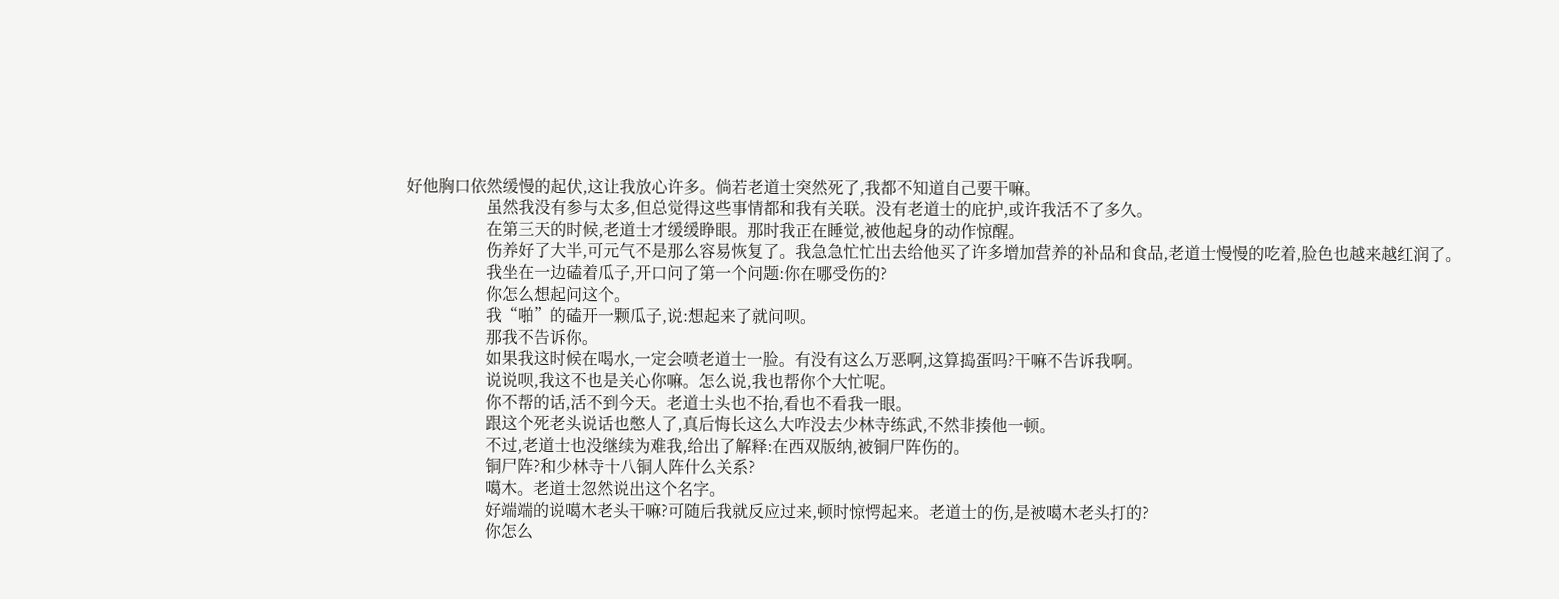好他胸口依然缓慢的起伏,这让我放心许多。倘若老道士突然死了,我都不知道自己要干嘛。
                    虽然我没有参与太多,但总觉得这些事情都和我有关联。没有老道士的庇护,或许我活不了多久。
                    在第三天的时候,老道士才缓缓睁眼。那时我正在睡觉,被他起身的动作惊醒。
                    伤养好了大半,可元气不是那么容易恢复了。我急急忙忙出去给他买了许多增加营养的补品和食品,老道士慢慢的吃着,脸色也越来越红润了。
                    我坐在一边磕着瓜子,开口问了第一个问题:你在哪受伤的?
                    你怎么想起问这个。
                    我“啪”的磕开一颗瓜子,说:想起来了就问呗。
                    那我不告诉你。
                    如果我这时候在喝水,一定会喷老道士一脸。有没有这么万恶啊,这算捣蛋吗?干嘛不告诉我啊。
                    说说呗,我这不也是关心你嘛。怎么说,我也帮你个大忙呢。
                    你不帮的话,活不到今天。老道士头也不抬,看也不看我一眼。
                    跟这个死老头说话也憋人了,真后悔长这么大咋没去少林寺练武,不然非揍他一顿。
                    不过,老道士也没继续为难我,给出了解释:在西双版纳,被铜尸阵伤的。
                    铜尸阵?和少林寺十八铜人阵什么关系?
                    噶木。老道士忽然说出这个名字。
                    好端端的说噶木老头干嘛?可随后我就反应过来,顿时惊愕起来。老道士的伤,是被噶木老头打的?
                    你怎么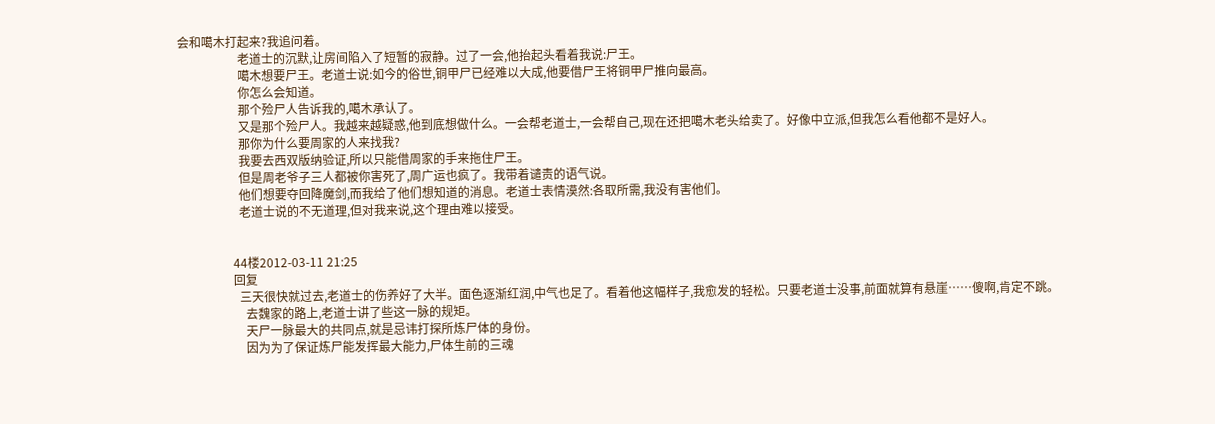会和噶木打起来?我追问着。
                    老道士的沉默,让房间陷入了短暂的寂静。过了一会,他抬起头看着我说:尸王。
                    噶木想要尸王。老道士说:如今的俗世,铜甲尸已经难以大成,他要借尸王将铜甲尸推向最高。
                    你怎么会知道。
                    那个殓尸人告诉我的,噶木承认了。
                    又是那个殓尸人。我越来越疑惑,他到底想做什么。一会帮老道士,一会帮自己,现在还把噶木老头给卖了。好像中立派,但我怎么看他都不是好人。
                    那你为什么要周家的人来找我?
                    我要去西双版纳验证,所以只能借周家的手来拖住尸王。
                    但是周老爷子三人都被你害死了,周广运也疯了。我带着谴责的语气说。
                    他们想要夺回降魔剑,而我给了他们想知道的消息。老道士表情漠然:各取所需,我没有害他们。
                    老道士说的不无道理,但对我来说,这个理由难以接受。


                  44楼2012-03-11 21:25
                  回复
                    三天很快就过去,老道士的伤养好了大半。面色逐渐红润,中气也足了。看着他这幅样子,我愈发的轻松。只要老道士没事,前面就算有悬崖……傻啊,肯定不跳。
                      去魏家的路上,老道士讲了些这一脉的规矩。
                      天尸一脉最大的共同点,就是忌讳打探所炼尸体的身份。
                      因为为了保证炼尸能发挥最大能力,尸体生前的三魂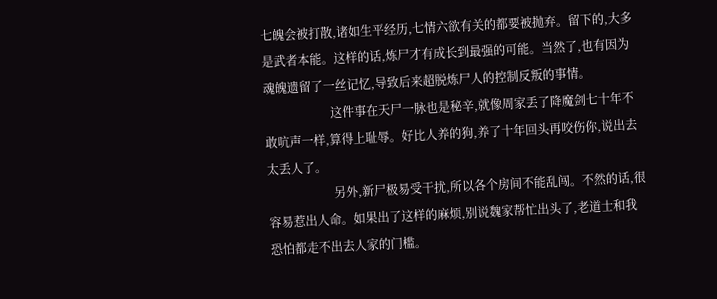七魄会被打散,诸如生平经历,七情六欲有关的都要被抛弃。留下的,大多是武者本能。这样的话,炼尸才有成长到最强的可能。当然了,也有因为魂魄遗留了一丝记忆,导致后来超脱炼尸人的控制反叛的事情。
                      这件事在天尸一脉也是秘辛,就像周家丢了降魔剑七十年不敢吭声一样,算得上耻辱。好比人养的狗,养了十年回头再咬伤你,说出去太丢人了。
                      另外,新尸极易受干扰,所以各个房间不能乱闯。不然的话,很容易惹出人命。如果出了这样的麻烦,别说魏家帮忙出头了,老道士和我恐怕都走不出去人家的门槛。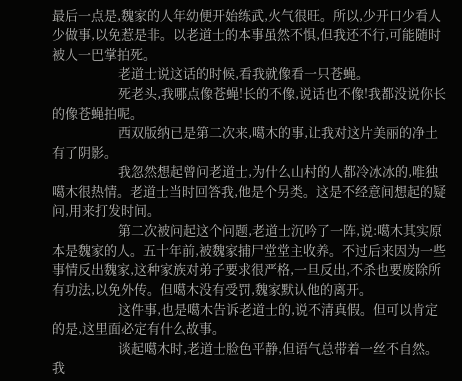最后一点是,魏家的人年幼便开始练武,火气很旺。所以,少开口少看人少做事,以免惹是非。以老道士的本事虽然不惧,但我还不行,可能随时被人一巴掌拍死。
                      老道士说这话的时候,看我就像看一只苍蝇。
                      死老头,我哪点像苍蝇!长的不像,说话也不像!我都没说你长的像苍蝇拍呢。
                      西双版纳已是第二次来,噶木的事,让我对这片美丽的净土有了阴影。
                      我忽然想起曾问老道士,为什么山村的人都冷冰冰的,唯独噶木很热情。老道士当时回答我,他是个另类。这是不经意间想起的疑问,用来打发时间。
                      第二次被问起这个问题,老道士沉吟了一阵,说:噶木其实原本是魏家的人。五十年前,被魏家捕尸堂堂主收养。不过后来因为一些事情反出魏家,这种家族对弟子要求很严格,一旦反出,不杀也要废除所有功法,以免外传。但噶木没有受罚,魏家默认他的离开。
                      这件事,也是噶木告诉老道士的,说不清真假。但可以肯定的是,这里面必定有什么故事。
                      谈起噶木时,老道士脸色平静,但语气总带着一丝不自然。我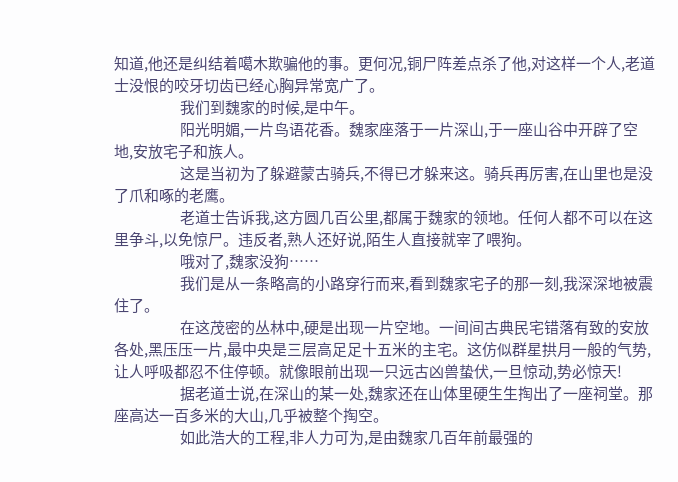知道,他还是纠结着噶木欺骗他的事。更何况,铜尸阵差点杀了他,对这样一个人,老道士没恨的咬牙切齿已经心胸异常宽广了。
                      我们到魏家的时候,是中午。
                      阳光明媚,一片鸟语花香。魏家座落于一片深山,于一座山谷中开辟了空地,安放宅子和族人。
                      这是当初为了躲避蒙古骑兵,不得已才躲来这。骑兵再厉害,在山里也是没了爪和啄的老鹰。
                      老道士告诉我,这方圆几百公里,都属于魏家的领地。任何人都不可以在这里争斗,以免惊尸。违反者,熟人还好说,陌生人直接就宰了喂狗。
                      哦对了,魏家没狗……
                      我们是从一条略高的小路穿行而来,看到魏家宅子的那一刻,我深深地被震住了。
                      在这茂密的丛林中,硬是出现一片空地。一间间古典民宅错落有致的安放各处,黑压压一片,最中央是三层高足足十五米的主宅。这仿似群星拱月一般的气势,让人呼吸都忍不住停顿。就像眼前出现一只远古凶兽蛰伏,一旦惊动,势必惊天!
                      据老道士说,在深山的某一处,魏家还在山体里硬生生掏出了一座祠堂。那座高达一百多米的大山,几乎被整个掏空。
                      如此浩大的工程,非人力可为,是由魏家几百年前最强的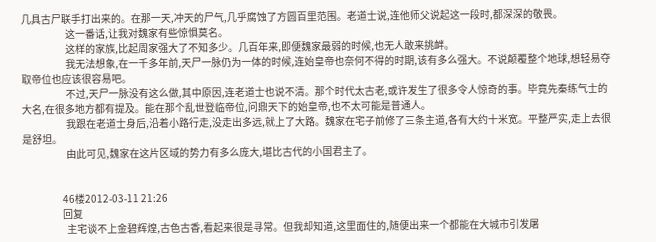几具古尸联手打出来的。在那一天,冲天的尸气,几乎腐蚀了方圆百里范围。老道士说,连他师父说起这一段时,都深深的敬畏。
                      这一番话,让我对魏家有些惊惧莫名。
                      这样的家族,比起周家强大了不知多少。几百年来,即便魏家最弱的时候,也无人敢来挑衅。
                      我无法想象,在一千多年前,天尸一脉仍为一体的时候,连始皇帝也奈何不得的时期,该有多么强大。不说颠覆整个地球,想轻易夺取帝位也应该很容易吧。
                      不过,天尸一脉没有这么做,其中原因,连老道士也说不清。那个时代太古老,或许发生了很多令人惊奇的事。毕竟先秦练气士的大名,在很多地方都有提及。能在那个乱世登临帝位,问鼎天下的始皇帝,也不太可能是普通人。
                      我跟在老道士身后,沿着小路行走,没走出多远,就上了大路。魏家在宅子前修了三条主道,各有大约十米宽。平整严实,走上去很是舒坦。
                      由此可见,魏家在这片区域的势力有多么庞大,堪比古代的小国君主了。


                    46楼2012-03-11 21:26
                    回复
                      主宅谈不上金碧辉煌,古色古香,看起来很是寻常。但我却知道,这里面住的,随便出来一个都能在大城市引发屠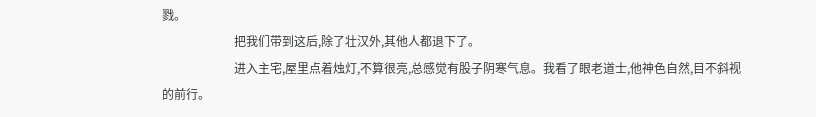戮。
                        把我们带到这后,除了壮汉外,其他人都退下了。
                        进入主宅,屋里点着烛灯,不算很亮,总感觉有股子阴寒气息。我看了眼老道士,他神色自然,目不斜视的前行。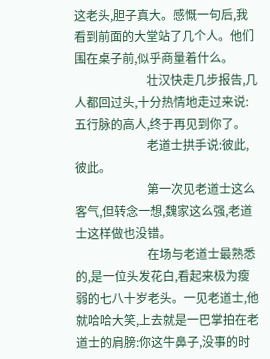这老头,胆子真大。感慨一句后,我看到前面的大堂站了几个人。他们围在桌子前,似乎商量着什么。
                        壮汉快走几步报告,几人都回过头,十分热情地走过来说:五行脉的高人,终于再见到你了。
                        老道士拱手说:彼此,彼此。
                        第一次见老道士这么客气,但转念一想,魏家这么强,老道士这样做也没错。
                        在场与老道士最熟悉的,是一位头发花白,看起来极为瘦弱的七八十岁老头。一见老道士,他就哈哈大笑,上去就是一巴掌拍在老道士的肩膀:你这牛鼻子,没事的时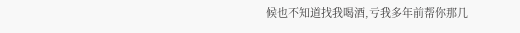候也不知道找我喝酒,亏我多年前帮你那几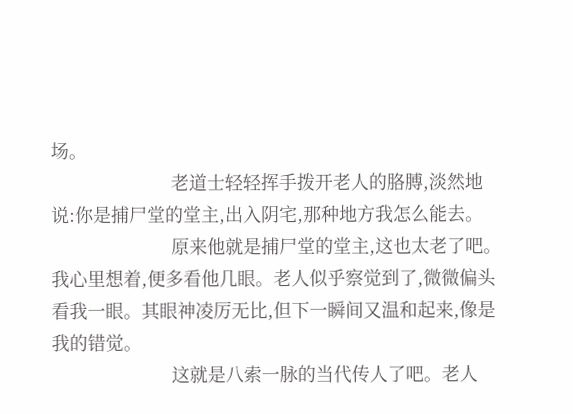场。
                        老道士轻轻挥手拨开老人的胳膊,淡然地说:你是捕尸堂的堂主,出入阴宅,那种地方我怎么能去。
                        原来他就是捕尸堂的堂主,这也太老了吧。我心里想着,便多看他几眼。老人似乎察觉到了,微微偏头看我一眼。其眼神凌厉无比,但下一瞬间又温和起来,像是我的错觉。
                        这就是八索一脉的当代传人了吧。老人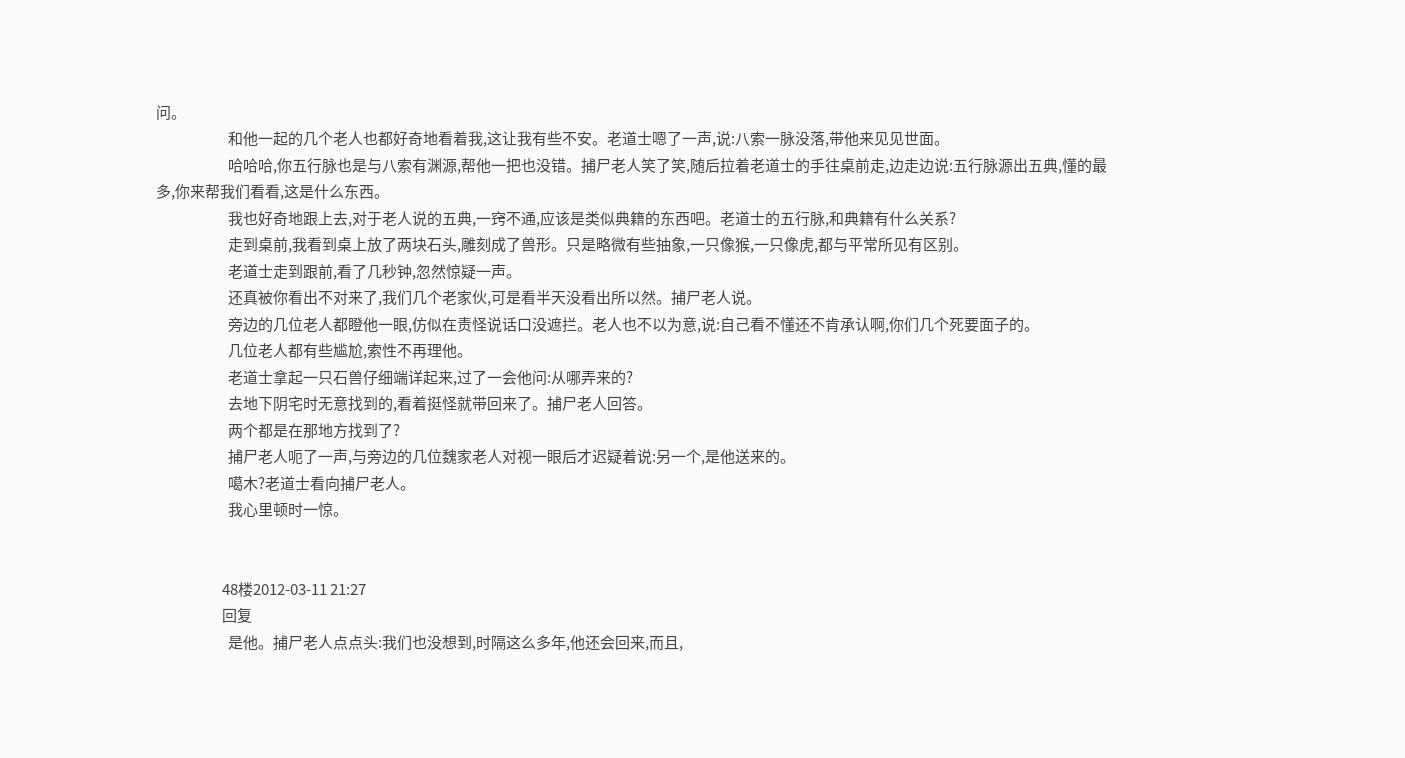问。
                        和他一起的几个老人也都好奇地看着我,这让我有些不安。老道士嗯了一声,说:八索一脉没落,带他来见见世面。
                        哈哈哈,你五行脉也是与八索有渊源,帮他一把也没错。捕尸老人笑了笑,随后拉着老道士的手往桌前走,边走边说:五行脉源出五典,懂的最多,你来帮我们看看,这是什么东西。
                        我也好奇地跟上去,对于老人说的五典,一窍不通,应该是类似典籍的东西吧。老道士的五行脉,和典籍有什么关系?
                        走到桌前,我看到桌上放了两块石头,雕刻成了兽形。只是略微有些抽象,一只像猴,一只像虎,都与平常所见有区别。
                        老道士走到跟前,看了几秒钟,忽然惊疑一声。
                        还真被你看出不对来了,我们几个老家伙,可是看半天没看出所以然。捕尸老人说。
                        旁边的几位老人都瞪他一眼,仿似在责怪说话口没遮拦。老人也不以为意,说:自己看不懂还不肯承认啊,你们几个死要面子的。
                        几位老人都有些尴尬,索性不再理他。
                        老道士拿起一只石兽仔细端详起来,过了一会他问:从哪弄来的?
                        去地下阴宅时无意找到的,看着挺怪就带回来了。捕尸老人回答。
                        两个都是在那地方找到了?
                        捕尸老人呃了一声,与旁边的几位魏家老人对视一眼后才迟疑着说:另一个,是他送来的。
                        噶木?老道士看向捕尸老人。
                        我心里顿时一惊。


                      48楼2012-03-11 21:27
                      回复
                        是他。捕尸老人点点头:我们也没想到,时隔这么多年,他还会回来,而且,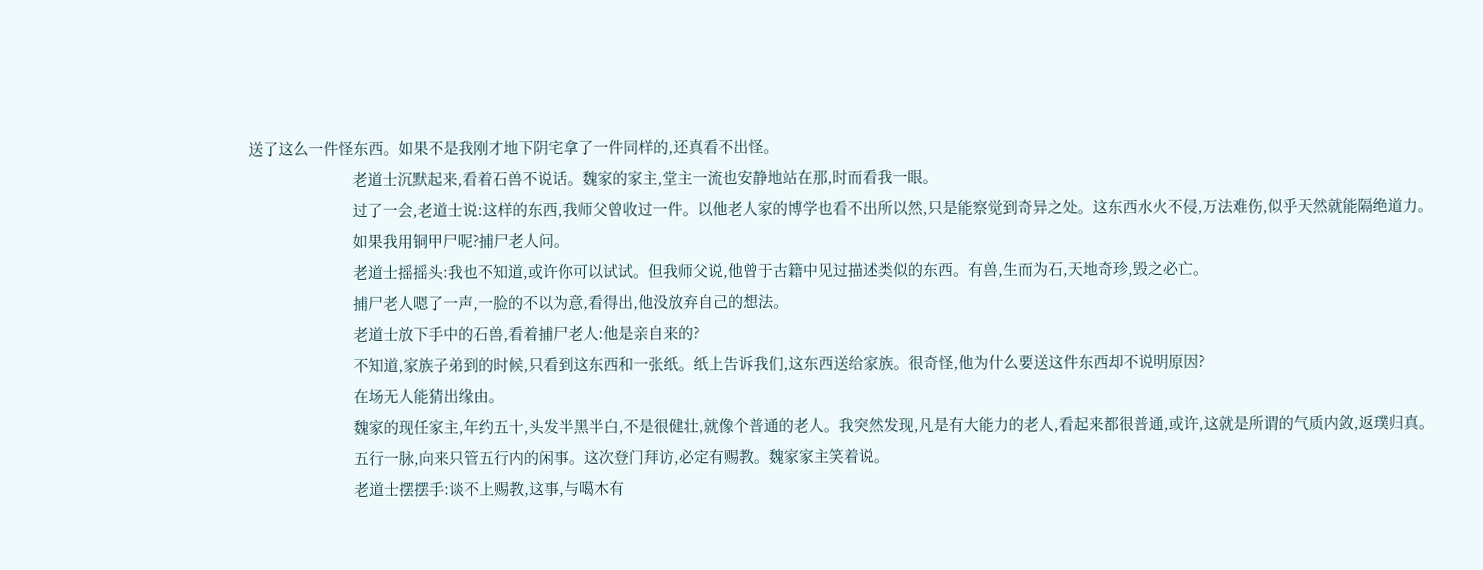送了这么一件怪东西。如果不是我刚才地下阴宅拿了一件同样的,还真看不出怪。
                          老道士沉默起来,看着石兽不说话。魏家的家主,堂主一流也安静地站在那,时而看我一眼。
                          过了一会,老道士说:这样的东西,我师父曾收过一件。以他老人家的博学也看不出所以然,只是能察觉到奇异之处。这东西水火不侵,万法难伤,似乎天然就能隔绝道力。
                          如果我用铜甲尸呢?捕尸老人问。
                          老道士摇摇头:我也不知道,或许你可以试试。但我师父说,他曾于古籍中见过描述类似的东西。有兽,生而为石,天地奇珍,毁之必亡。
                          捕尸老人嗯了一声,一脸的不以为意,看得出,他没放弃自己的想法。
                          老道士放下手中的石兽,看着捕尸老人:他是亲自来的?
                          不知道,家族子弟到的时候,只看到这东西和一张纸。纸上告诉我们,这东西送给家族。很奇怪,他为什么要送这件东西却不说明原因?
                          在场无人能猜出缘由。
                          魏家的现任家主,年约五十,头发半黑半白,不是很健壮,就像个普通的老人。我突然发现,凡是有大能力的老人,看起来都很普通,或许,这就是所谓的气质内敛,返璞归真。
                          五行一脉,向来只管五行内的闲事。这次登门拜访,必定有赐教。魏家家主笑着说。
                          老道士摆摆手:谈不上赐教,这事,与噶木有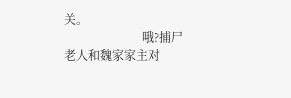关。
                          哦?捕尸老人和魏家家主对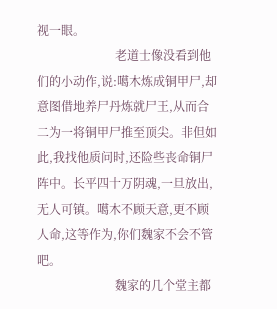视一眼。
                          老道士像没看到他们的小动作,说:噶木炼成铜甲尸,却意图借地养尸丹炼就尸王,从而合二为一将铜甲尸推至顶尖。非但如此,我找他质问时,还险些丧命铜尸阵中。长平四十万阴魂,一旦放出,无人可镇。噶木不顾天意,更不顾人命,这等作为,你们魏家不会不管吧。
                          魏家的几个堂主都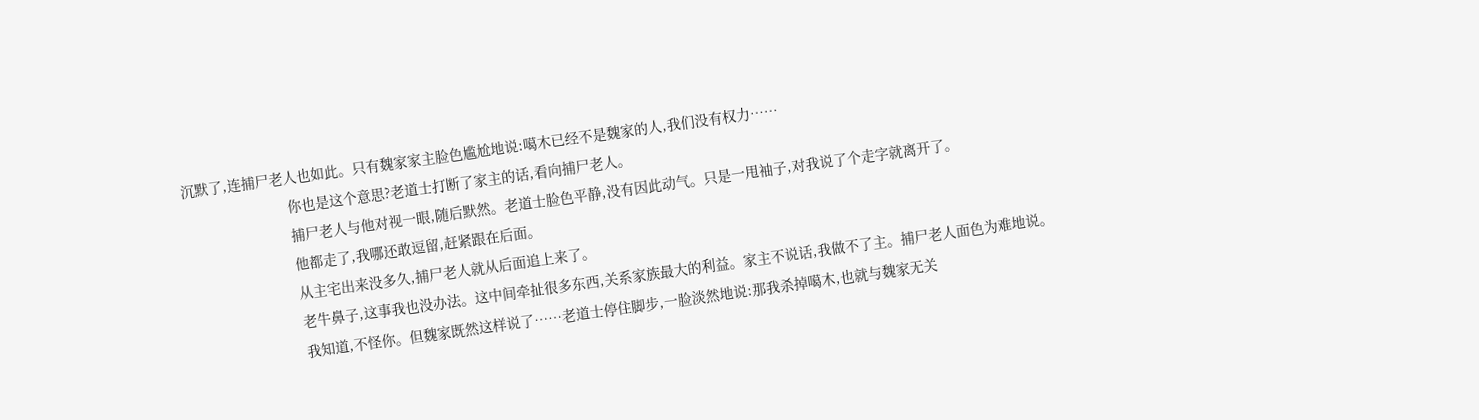沉默了,连捕尸老人也如此。只有魏家家主脸色尴尬地说:噶木已经不是魏家的人,我们没有权力……
                          你也是这个意思?老道士打断了家主的话,看向捕尸老人。
                          捕尸老人与他对视一眼,随后默然。老道士脸色平静,没有因此动气。只是一甩袖子,对我说了个走字就离开了。
                          他都走了,我哪还敢逗留,赶紧跟在后面。
                          从主宅出来没多久,捕尸老人就从后面追上来了。
                          老牛鼻子,这事我也没办法。这中间牵扯很多东西,关系家族最大的利益。家主不说话,我做不了主。捕尸老人面色为难地说。
                          我知道,不怪你。但魏家既然这样说了……老道士停住脚步,一脸淡然地说:那我杀掉噶木,也就与魏家无关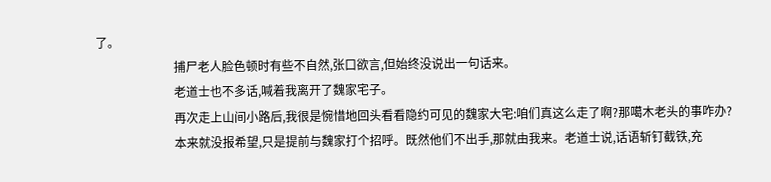了。
                          捕尸老人脸色顿时有些不自然,张口欲言,但始终没说出一句话来。
                          老道士也不多话,喊着我离开了魏家宅子。
                          再次走上山间小路后,我很是惋惜地回头看看隐约可见的魏家大宅:咱们真这么走了啊?那噶木老头的事咋办?
                          本来就没报希望,只是提前与魏家打个招呼。既然他们不出手,那就由我来。老道士说,话语斩钉截铁,充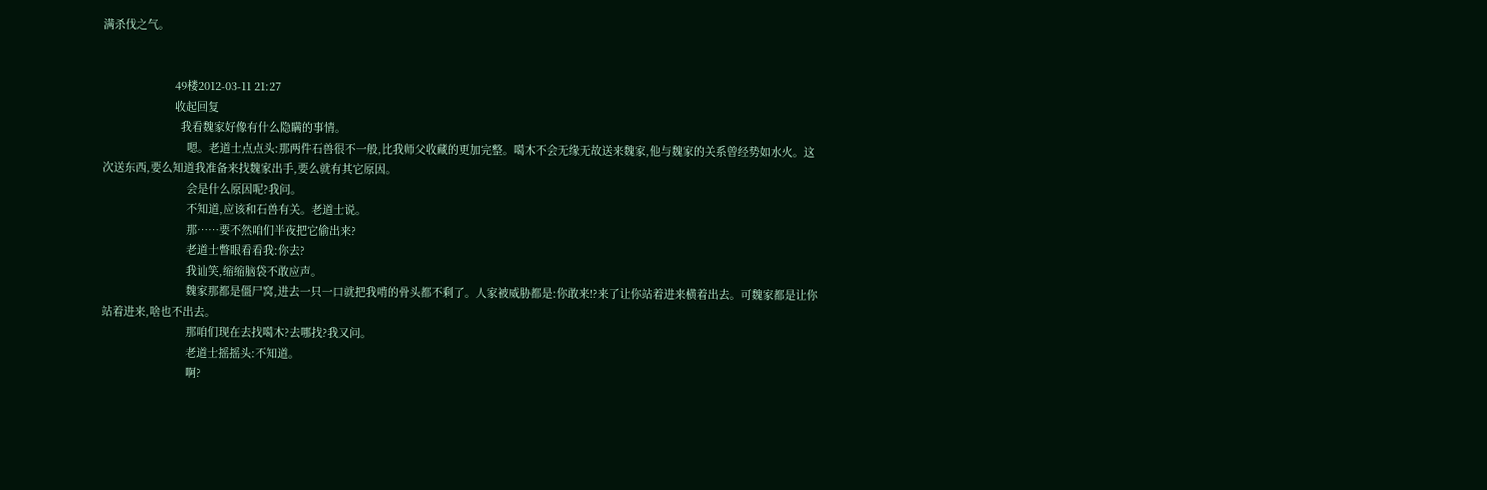满杀伐之气。


                        49楼2012-03-11 21:27
                        收起回复
                          我看魏家好像有什么隐瞒的事情。
                            嗯。老道士点点头:那两件石兽很不一般,比我师父收藏的更加完整。噶木不会无缘无故送来魏家,他与魏家的关系曾经势如水火。这次送东西,要么知道我准备来找魏家出手,要么就有其它原因。
                            会是什么原因呢?我问。
                            不知道,应该和石兽有关。老道士说。
                            那……要不然咱们半夜把它偷出来?
                            老道士瞥眼看看我:你去?
                            我讪笑,缩缩脑袋不敢应声。
                            魏家那都是僵尸窝,进去一只一口就把我啃的骨头都不剩了。人家被威胁都是:你敢来!?来了让你站着进来横着出去。可魏家都是让你站着进来,啥也不出去。
                            那咱们现在去找噶木?去哪找?我又问。
                            老道士摇摇头:不知道。
                            啊?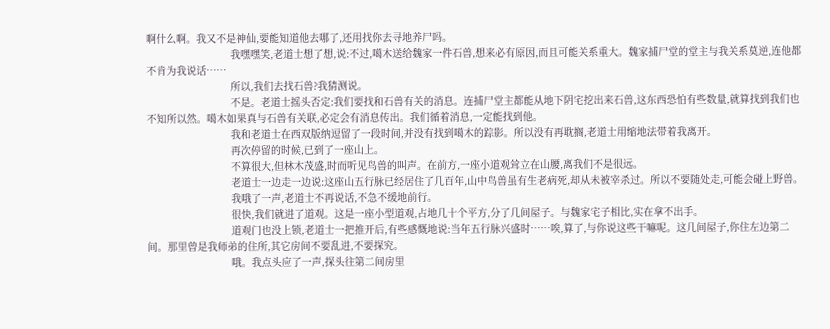啊什么啊。我又不是神仙,要能知道他去哪了,还用找你去寻地养尸吗。
                            我嘿嘿笑,老道士想了想,说:不过,噶木送给魏家一件石兽,想来必有原因,而且可能关系重大。魏家捕尸堂的堂主与我关系莫逆,连他都不肯为我说话……
                            所以,我们去找石兽?我猜测说。
                            不是。老道士摇头否定:我们要找和石兽有关的消息。连捕尸堂主都能从地下阴宅挖出来石兽,这东西恐怕有些数量,就算找到我们也不知所以然。噶木如果真与石兽有关联,必定会有消息传出。我们循着消息,一定能找到他。
                            我和老道士在西双版纳逗留了一段时间,并没有找到噶木的踪影。所以没有再耽搁,老道士用缩地法带着我离开。
                            再次停留的时候,已到了一座山上。
                            不算很大,但林木茂盛,时而听见鸟兽的叫声。在前方,一座小道观耸立在山腰,离我们不是很远。
                            老道士一边走一边说:这座山五行脉已经居住了几百年,山中鸟兽虽有生老病死,却从未被宰杀过。所以不要随处走,可能会碰上野兽。
                            我哦了一声,老道士不再说话,不急不缓地前行。
                            很快,我们就进了道观。这是一座小型道观,占地几十个平方,分了几间屋子。与魏家宅子相比,实在拿不出手。
                            道观门也没上锁,老道士一把推开后,有些感慨地说:当年五行脉兴盛时……唉,算了,与你说这些干嘛呢。这几间屋子,你住左边第二间。那里曾是我师弟的住所,其它房间不要乱进,不要探究。
                            哦。我点头应了一声,探头往第二间房里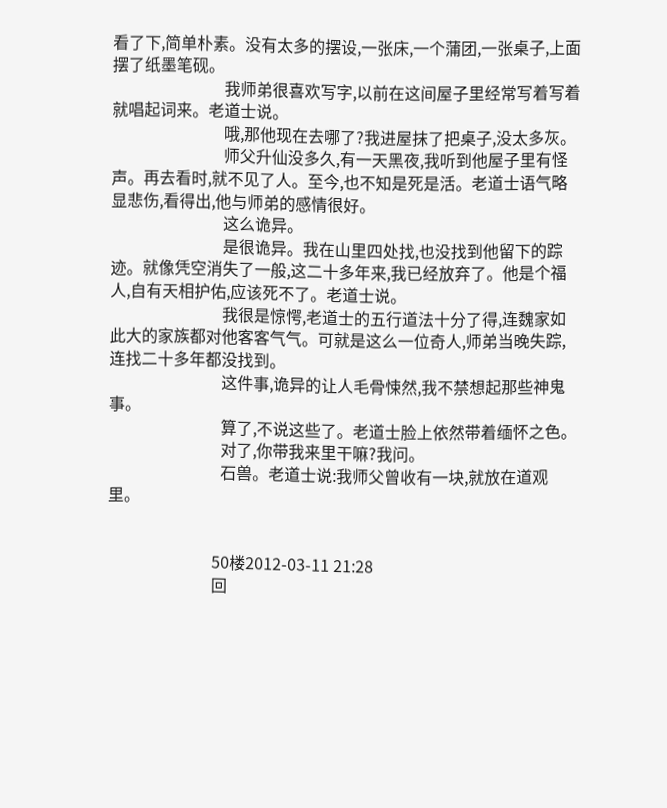看了下,简单朴素。没有太多的摆设,一张床,一个蒲团,一张桌子,上面摆了纸墨笔砚。
                            我师弟很喜欢写字,以前在这间屋子里经常写着写着就唱起词来。老道士说。
                            哦,那他现在去哪了?我进屋抹了把桌子,没太多灰。
                            师父升仙没多久,有一天黑夜,我听到他屋子里有怪声。再去看时,就不见了人。至今,也不知是死是活。老道士语气略显悲伤,看得出,他与师弟的感情很好。
                            这么诡异。
                            是很诡异。我在山里四处找,也没找到他留下的踪迹。就像凭空消失了一般,这二十多年来,我已经放弃了。他是个福人,自有天相护佑,应该死不了。老道士说。
                            我很是惊愕,老道士的五行道法十分了得,连魏家如此大的家族都对他客客气气。可就是这么一位奇人,师弟当晚失踪,连找二十多年都没找到。
                            这件事,诡异的让人毛骨悚然,我不禁想起那些神鬼事。
                            算了,不说这些了。老道士脸上依然带着缅怀之色。
                            对了,你带我来里干嘛?我问。
                            石兽。老道士说:我师父曾收有一块,就放在道观里。


                          50楼2012-03-11 21:28
                          回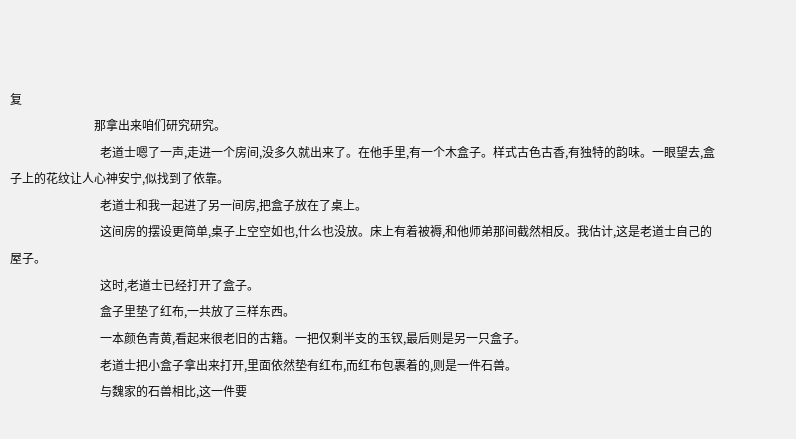复
                            那拿出来咱们研究研究。
                              老道士嗯了一声,走进一个房间,没多久就出来了。在他手里,有一个木盒子。样式古色古香,有独特的韵味。一眼望去,盒子上的花纹让人心神安宁,似找到了依靠。
                              老道士和我一起进了另一间房,把盒子放在了桌上。
                              这间房的摆设更简单,桌子上空空如也,什么也没放。床上有着被褥,和他师弟那间截然相反。我估计,这是老道士自己的屋子。
                              这时,老道士已经打开了盒子。
                              盒子里垫了红布,一共放了三样东西。
                              一本颜色青黄,看起来很老旧的古籍。一把仅剩半支的玉钗,最后则是另一只盒子。
                              老道士把小盒子拿出来打开,里面依然垫有红布,而红布包裹着的,则是一件石兽。
                              与魏家的石兽相比,这一件要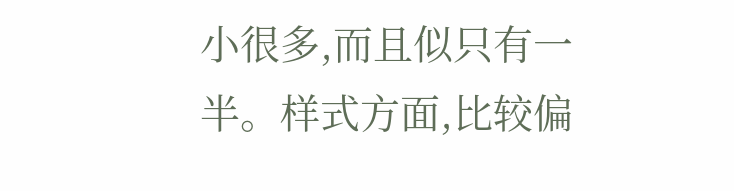小很多,而且似只有一半。样式方面,比较偏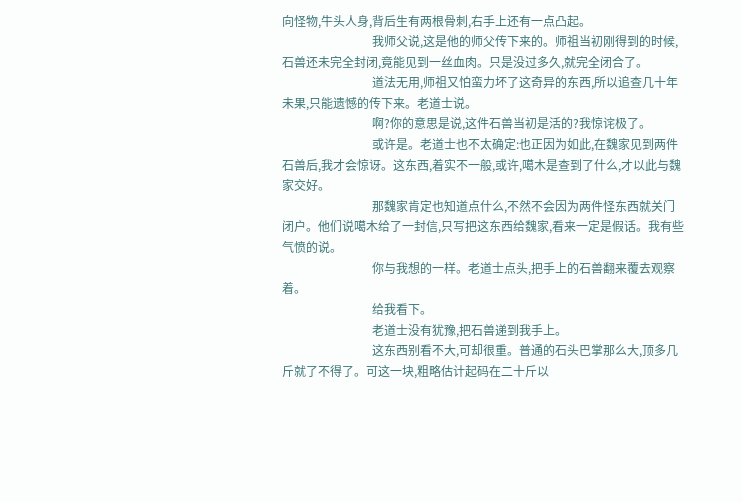向怪物,牛头人身,背后生有两根骨刺,右手上还有一点凸起。
                              我师父说,这是他的师父传下来的。师祖当初刚得到的时候,石兽还未完全封闭,竟能见到一丝血肉。只是没过多久,就完全闭合了。
                              道法无用,师祖又怕蛮力坏了这奇异的东西,所以追查几十年未果,只能遗憾的传下来。老道士说。
                              啊?你的意思是说,这件石兽当初是活的?我惊诧极了。
                              或许是。老道士也不太确定:也正因为如此,在魏家见到两件石兽后,我才会惊讶。这东西,着实不一般,或许,噶木是查到了什么,才以此与魏家交好。
                              那魏家肯定也知道点什么,不然不会因为两件怪东西就关门闭户。他们说噶木给了一封信,只写把这东西给魏家,看来一定是假话。我有些气愤的说。
                              你与我想的一样。老道士点头,把手上的石兽翻来覆去观察着。
                              给我看下。
                              老道士没有犹豫,把石兽递到我手上。
                              这东西别看不大,可却很重。普通的石头巴掌那么大,顶多几斤就了不得了。可这一块,粗略估计起码在二十斤以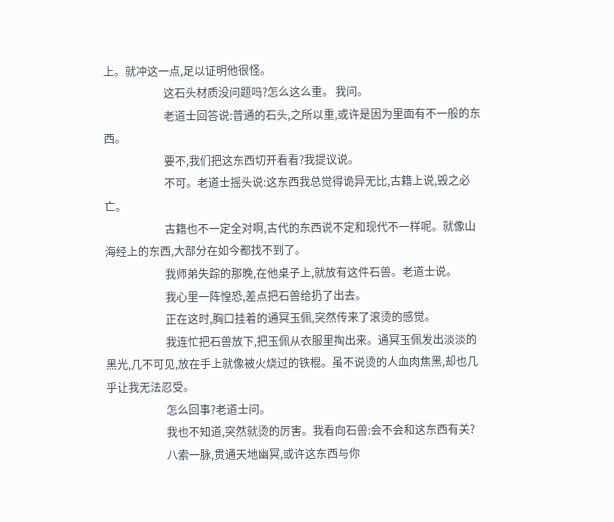上。就冲这一点,足以证明他很怪。
                              这石头材质没问题吗?怎么这么重。 我问。
                              老道士回答说:普通的石头,之所以重,或许是因为里面有不一般的东西。
                              要不,我们把这东西切开看看?我提议说。
                              不可。老道士摇头说:这东西我总觉得诡异无比,古籍上说,毁之必亡。
                              古籍也不一定全对啊,古代的东西说不定和现代不一样呢。就像山海经上的东西,大部分在如今都找不到了。
                              我师弟失踪的那晚,在他桌子上,就放有这件石兽。老道士说。
                              我心里一阵惶恐,差点把石兽给扔了出去。
                              正在这时,胸口挂着的通冥玉佩,突然传来了滚烫的感觉。
                              我连忙把石兽放下,把玉佩从衣服里掏出来。通冥玉佩发出淡淡的黑光,几不可见,放在手上就像被火烧过的铁棍。虽不说烫的人血肉焦黑,却也几乎让我无法忍受。
                              怎么回事?老道士问。
                              我也不知道,突然就烫的厉害。我看向石兽:会不会和这东西有关?
                              八索一脉,贯通天地幽冥,或许这东西与你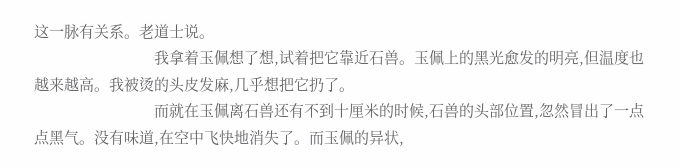这一脉有关系。老道士说。
                              我拿着玉佩想了想,试着把它靠近石兽。玉佩上的黑光愈发的明亮,但温度也越来越高。我被烫的头皮发麻,几乎想把它扔了。
                              而就在玉佩离石兽还有不到十厘米的时候,石兽的头部位置,忽然冒出了一点点黑气。没有味道,在空中飞快地消失了。而玉佩的异状,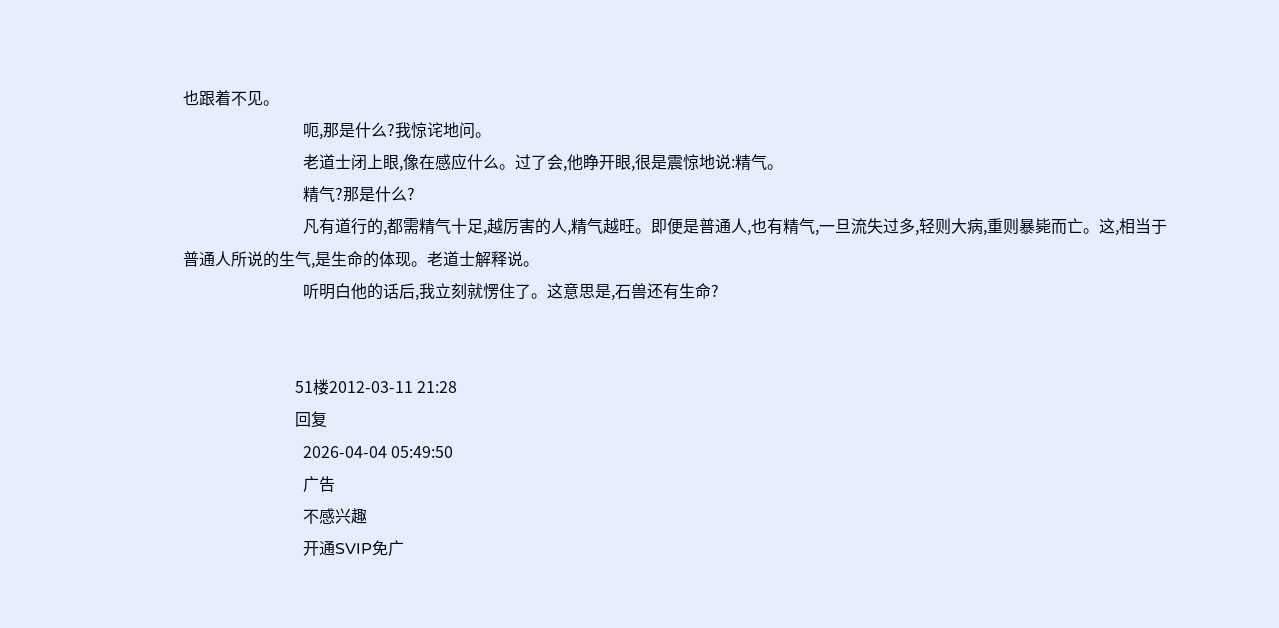也跟着不见。
                              呃,那是什么?我惊诧地问。
                              老道士闭上眼,像在感应什么。过了会,他睁开眼,很是震惊地说:精气。
                              精气?那是什么?
                              凡有道行的,都需精气十足,越厉害的人,精气越旺。即便是普通人,也有精气,一旦流失过多,轻则大病,重则暴毙而亡。这,相当于普通人所说的生气,是生命的体现。老道士解释说。
                              听明白他的话后,我立刻就愣住了。这意思是,石兽还有生命?


                            51楼2012-03-11 21:28
                            回复
                              2026-04-04 05:49:50
                              广告
                              不感兴趣
                              开通SVIP免广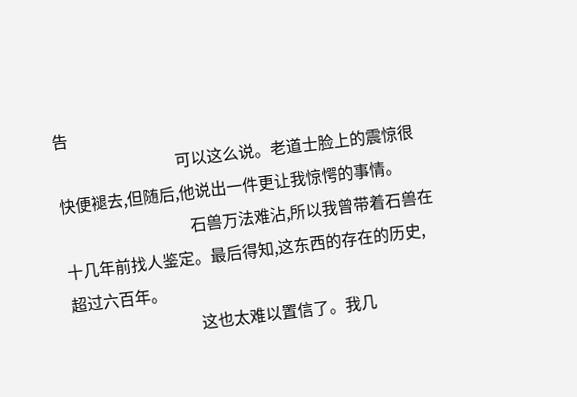告
                              可以这么说。老道士脸上的震惊很快便褪去,但随后,他说出一件更让我惊愕的事情。
                                石兽万法难沾,所以我曾带着石兽在十几年前找人鉴定。最后得知,这东西的存在的历史,超过六百年。
                                这也太难以置信了。我几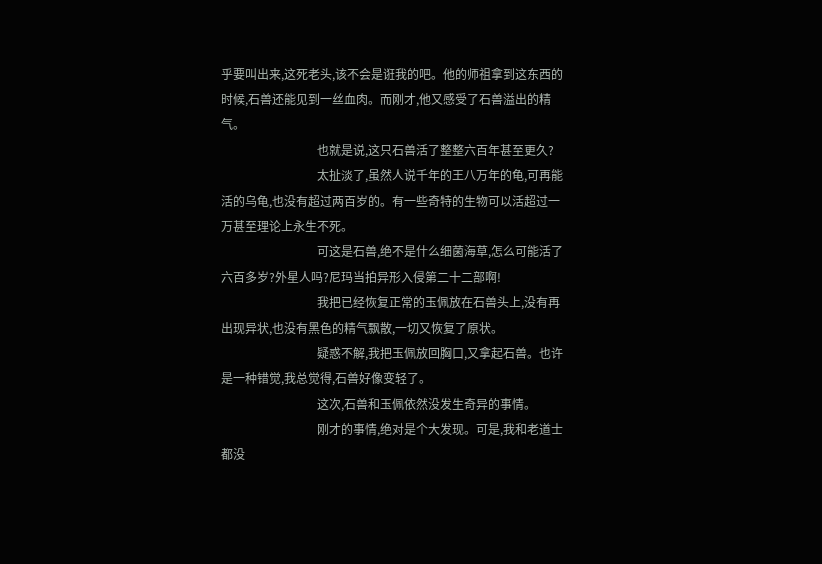乎要叫出来,这死老头,该不会是诳我的吧。他的师祖拿到这东西的时候,石兽还能见到一丝血肉。而刚才,他又感受了石兽溢出的精气。
                                也就是说,这只石兽活了整整六百年甚至更久?
                                太扯淡了,虽然人说千年的王八万年的龟,可再能活的乌龟,也没有超过两百岁的。有一些奇特的生物可以活超过一万甚至理论上永生不死。
                                可这是石兽,绝不是什么细菌海草,怎么可能活了六百多岁?外星人吗?尼玛当拍异形入侵第二十二部啊!
                                我把已经恢复正常的玉佩放在石兽头上,没有再出现异状,也没有黑色的精气飘散,一切又恢复了原状。
                                疑惑不解,我把玉佩放回胸口,又拿起石兽。也许是一种错觉,我总觉得,石兽好像变轻了。
                                这次,石兽和玉佩依然没发生奇异的事情。
                                刚才的事情,绝对是个大发现。可是,我和老道士都没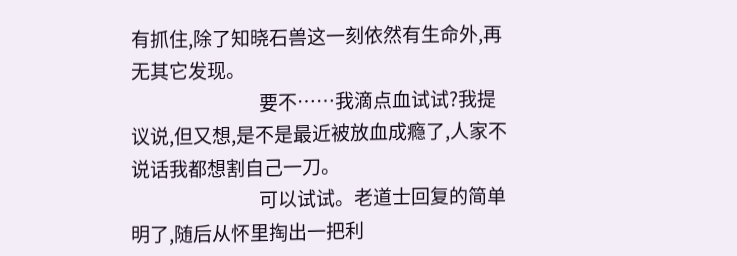有抓住,除了知晓石兽这一刻依然有生命外,再无其它发现。
                                要不……我滴点血试试?我提议说,但又想,是不是最近被放血成瘾了,人家不说话我都想割自己一刀。
                                可以试试。老道士回复的简单明了,随后从怀里掏出一把利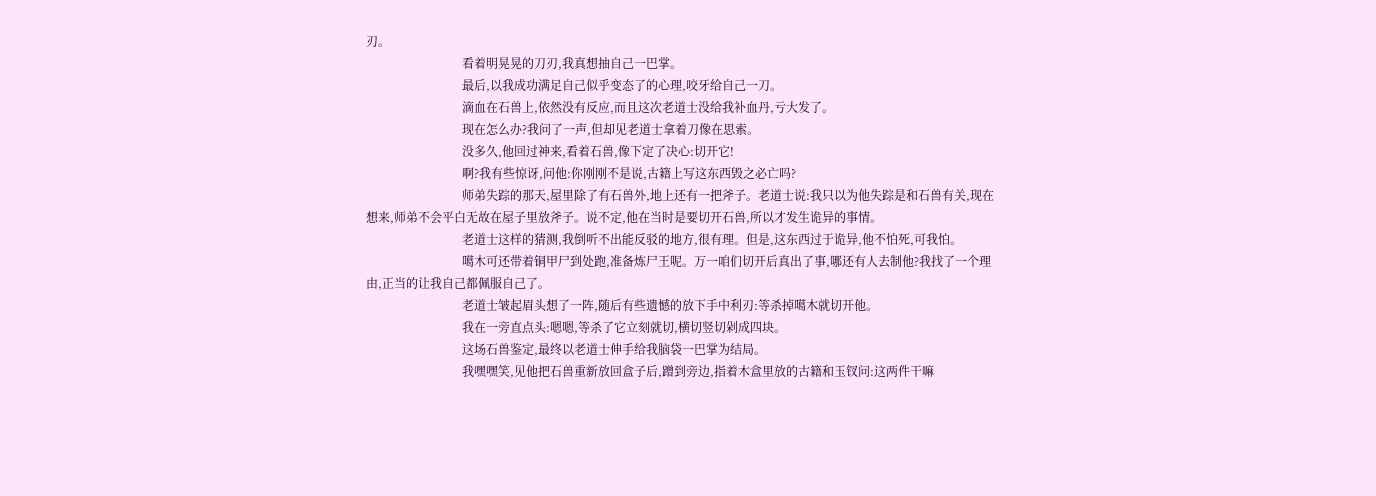刃。
                                看着明晃晃的刀刃,我真想抽自己一巴掌。
                                最后,以我成功满足自己似乎变态了的心理,咬牙给自己一刀。
                                滴血在石兽上,依然没有反应,而且这次老道士没给我补血丹,亏大发了。
                                现在怎么办?我问了一声,但却见老道士拿着刀像在思索。
                                没多久,他回过神来,看着石兽,像下定了决心:切开它!
                                啊?我有些惊讶,问他:你刚刚不是说,古籍上写这东西毁之必亡吗?
                                师弟失踪的那天,屋里除了有石兽外,地上还有一把斧子。老道士说:我只以为他失踪是和石兽有关,现在想来,师弟不会平白无故在屋子里放斧子。说不定,他在当时是要切开石兽,所以才发生诡异的事情。
                                老道士这样的猜测,我倒听不出能反驳的地方,很有理。但是,这东西过于诡异,他不怕死,可我怕。
                                噶木可还带着铜甲尸到处跑,准备炼尸王呢。万一咱们切开后真出了事,哪还有人去制他?我找了一个理由,正当的让我自己都佩服自己了。
                                老道士皱起眉头想了一阵,随后有些遗憾的放下手中利刃:等杀掉噶木就切开他。
                                我在一旁直点头:嗯嗯,等杀了它立刻就切,横切竖切剁成四块。
                                这场石兽鉴定,最终以老道士伸手给我脑袋一巴掌为结局。
                                我嘿嘿笑,见他把石兽重新放回盒子后,蹭到旁边,指着木盒里放的古籍和玉钗问:这两件干嘛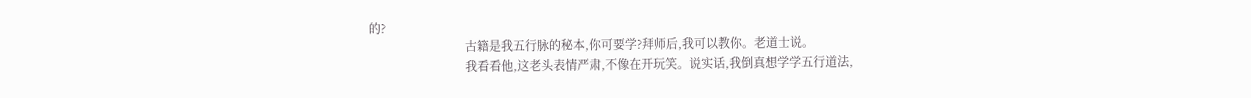的?
                                古籍是我五行脉的秘本,你可要学?拜师后,我可以教你。老道士说。
                                我看看他,这老头表情严肃,不像在开玩笑。说实话,我倒真想学学五行道法,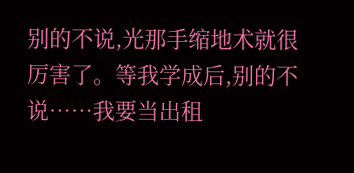别的不说,光那手缩地术就很厉害了。等我学成后,别的不说……我要当出租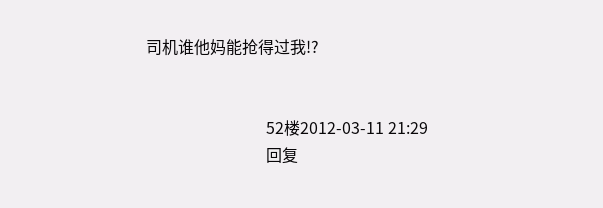司机谁他妈能抢得过我!?


                              52楼2012-03-11 21:29
                              回复